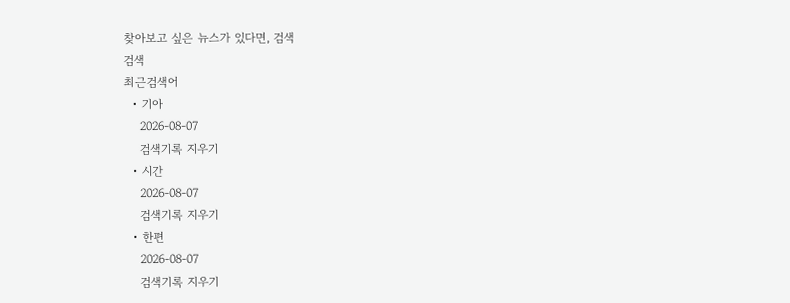찾아보고 싶은 뉴스가 있다면, 검색
검색
최근검색어
  • 기아
    2026-08-07
    검색기록 지우기
  • 시간
    2026-08-07
    검색기록 지우기
  • 한편
    2026-08-07
    검색기록 지우기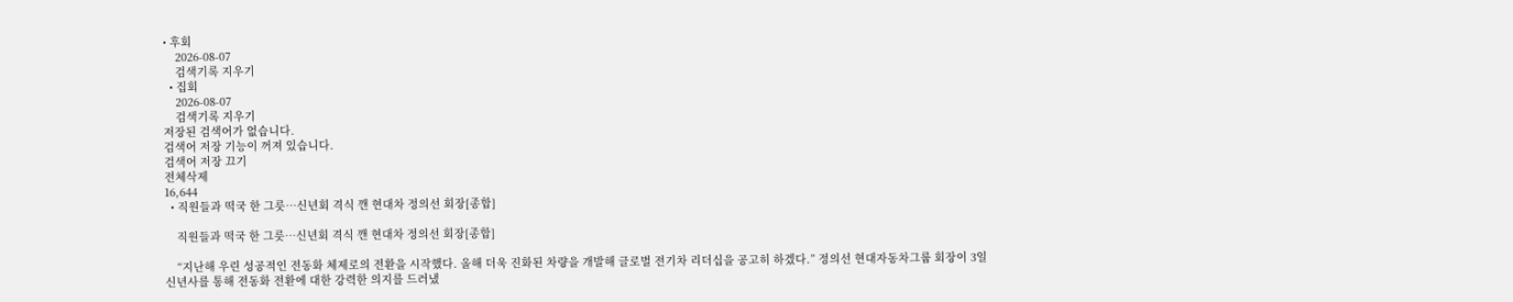• 후회
    2026-08-07
    검색기록 지우기
  • 집회
    2026-08-07
    검색기록 지우기
저장된 검색어가 없습니다.
검색어 저장 기능이 꺼져 있습니다.
검색어 저장 끄기
전체삭제
16,644
  • 직원들과 떡국 한 그릇…신년회 격식 깬 현대차 정의선 회장[종합]

    직원들과 떡국 한 그릇…신년회 격식 깬 현대차 정의선 회장[종합]

    “지난해 우린 성공적인 전동화 체제로의 전환을 시작했다. 올해 더욱 진화된 차량을 개발해 글로벌 전기차 리더십을 공고히 하겠다.” 정의선 현대자동차그룹 회장이 3일 신년사를 통해 전동화 전환에 대한 강력한 의지를 드러냈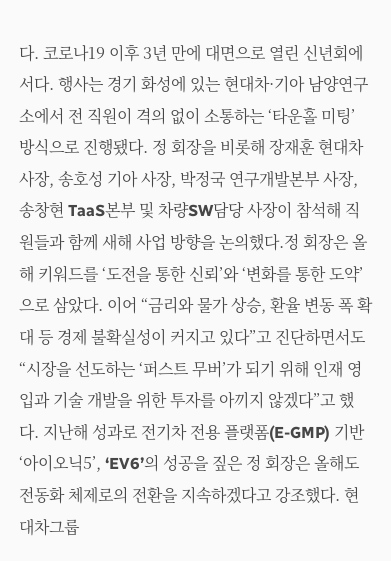다. 코로나19 이후 3년 만에 대면으로 열린 신년회에서다. 행사는 경기 화성에 있는 현대차·기아 남양연구소에서 전 직원이 격의 없이 소통하는 ‘타운홀 미팅’ 방식으로 진행됐다. 정 회장을 비롯해 장재훈 현대차 사장, 송호성 기아 사장, 박정국 연구개발본부 사장, 송창현 TaaS본부 및 차량SW담당 사장이 참석해 직원들과 함께 새해 사업 방향을 논의했다.정 회장은 올해 키워드를 ‘도전을 통한 신뢰’와 ‘변화를 통한 도약’으로 삼았다. 이어 “금리와 물가 상승, 환율 변동 폭 확대 등 경제 불확실성이 커지고 있다”고 진단하면서도 “시장을 선도하는 ‘퍼스트 무버’가 되기 위해 인재 영입과 기술 개발을 위한 투자를 아끼지 않겠다”고 했다. 지난해 성과로 전기차 전용 플랫폼(E-GMP) 기반 ‘아이오닉5’, ‘EV6’의 성공을 짚은 정 회장은 올해도 전동화 체제로의 전환을 지속하겠다고 강조했다. 현대차그룹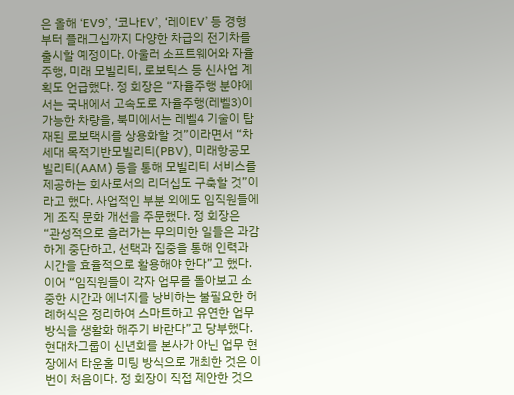은 올해 ‘EV9’, ‘코나EV’, ‘레이EV’ 등 경형부터 플래그십까지 다양한 차급의 전기차를 출시할 예정이다. 아울러 소프트웨어와 자율주행, 미래 모빌리티, 로보틱스 등 신사업 계획도 언급했다. 정 회장은 “자율주행 분야에서는 국내에서 고속도로 자율주행(레벨3)이 가능한 차량을, 북미에서는 레벨4 기술이 탑재된 로보택시를 상용화할 것”이라면서 “차세대 목적기반모빌리티(PBV), 미래항공모빌리티(AAM) 등을 통해 모빌리티 서비스를 제공하는 회사로서의 리더십도 구축할 것”이라고 했다. 사업적인 부분 외에도 임직원들에게 조직 문화 개선을 주문했다. 정 회장은 “관성적으로 흘러가는 무의미한 일들은 과감하게 중단하고, 선택과 집중을 통해 인력과 시간을 효율적으로 활용해야 한다”고 했다. 이어 “임직원들이 각자 업무를 돌아보고 소중한 시간과 에너지를 낭비하는 불필요한 허례허식은 정리하여 스마트하고 유연한 업무방식을 생활화 해주기 바란다”고 당부했다.현대차그룹이 신년회를 본사가 아닌 업무 현장에서 타운홀 미팅 방식으로 개최한 것은 이번이 처음이다. 정 회장이 직접 제안한 것으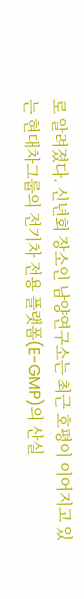로 알려졌다. 신년회 장소인 남양연구소는 최근 호평이 이어지고 있는 현대차그룹의 전기차 전용 플랫폼(E-GMP)의 산실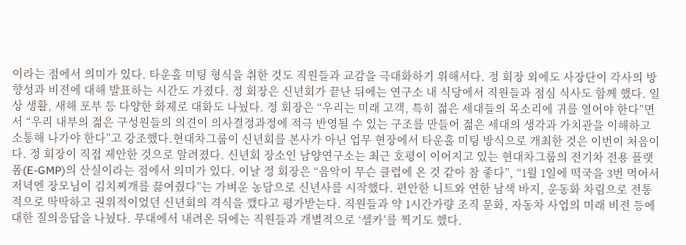이라는 점에서 의미가 있다. 타운홀 미팅 형식을 취한 것도 직원들과 교감을 극대화하기 위해서다. 정 회장 외에도 사장단이 각사의 방향성과 비전에 대해 발표하는 시간도 가졌다. 정 회장은 신년회가 끝난 뒤에는 연구소 내 식당에서 직원들과 점심 식사도 함께 했다. 일상 생활, 새해 포부 등 다양한 화제로 대화도 나눴다. 정 회장은 “우리는 미래 고객, 특히 젊은 세대들의 목소리에 귀를 열어야 한다”면서 “우리 내부의 젊은 구성원들의 의견이 의사결정과정에 적극 반영될 수 있는 구조를 만들어 젊은 세대의 생각과 가치관을 이해하고 소통해 나가야 한다”고 강조했다.현대차그룹이 신년회를 본사가 아닌 업무 현장에서 타운홀 미팅 방식으로 개최한 것은 이번이 처음이다. 정 회장이 직접 제안한 것으로 알려졌다. 신년회 장소인 남양연구소는 최근 호평이 이어지고 있는 현대차그룹의 전기차 전용 플랫폼(E-GMP)의 산실이라는 점에서 의미가 있다. 이날 정 회장은 “음악이 무슨 클럽에 온 것 같아 참 좋다”, “1월 1일에 떡국을 3번 먹어서 저녁엔 장모님이 김치찌개를 끓여줬다”는 가벼운 농담으로 신년사를 시작했다. 편안한 니트와 연한 남색 바지, 운동화 차림으로 전통적으로 딱딱하고 권위적이었던 신년회의 격식을 깼다고 평가받는다. 직원들과 약 1시간가량 조직 문화, 자동차 사업의 미래 비전 등에 대한 질의응답을 나눴다. 무대에서 내려온 뒤에는 직원들과 개별적으로 ‘셀카’를 찍기도 했다.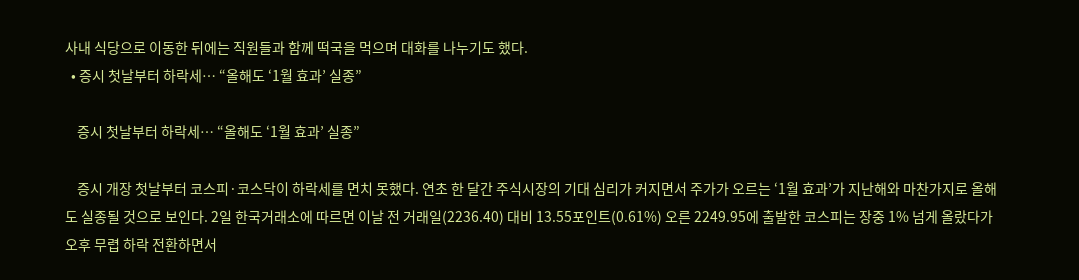사내 식당으로 이동한 뒤에는 직원들과 함께 떡국을 먹으며 대화를 나누기도 했다.
  • 증시 첫날부터 하락세… “올해도 ‘1월 효과’ 실종”

    증시 첫날부터 하락세… “올해도 ‘1월 효과’ 실종”

    증시 개장 첫날부터 코스피·코스닥이 하락세를 면치 못했다. 연초 한 달간 주식시장의 기대 심리가 커지면서 주가가 오르는 ‘1월 효과’가 지난해와 마찬가지로 올해도 실종될 것으로 보인다. 2일 한국거래소에 따르면 이날 전 거래일(2236.40) 대비 13.55포인트(0.61%) 오른 2249.95에 출발한 코스피는 장중 1% 넘게 올랐다가 오후 무렵 하락 전환하면서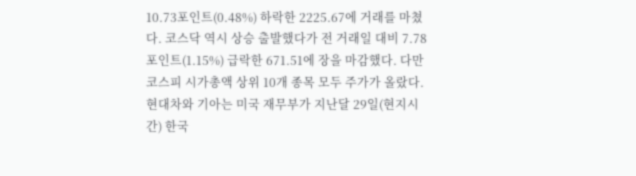10.73포인트(0.48%) 하락한 2225.67에 거래를 마쳤다. 코스닥 역시 상승 출발했다가 전 거래일 대비 7.78포인트(1.15%) 급락한 671.51에 장을 마감했다. 다만 코스피 시가총액 상위 10개 종목 모두 주가가 올랐다. 현대차와 기아는 미국 재무부가 지난달 29일(현지시간) 한국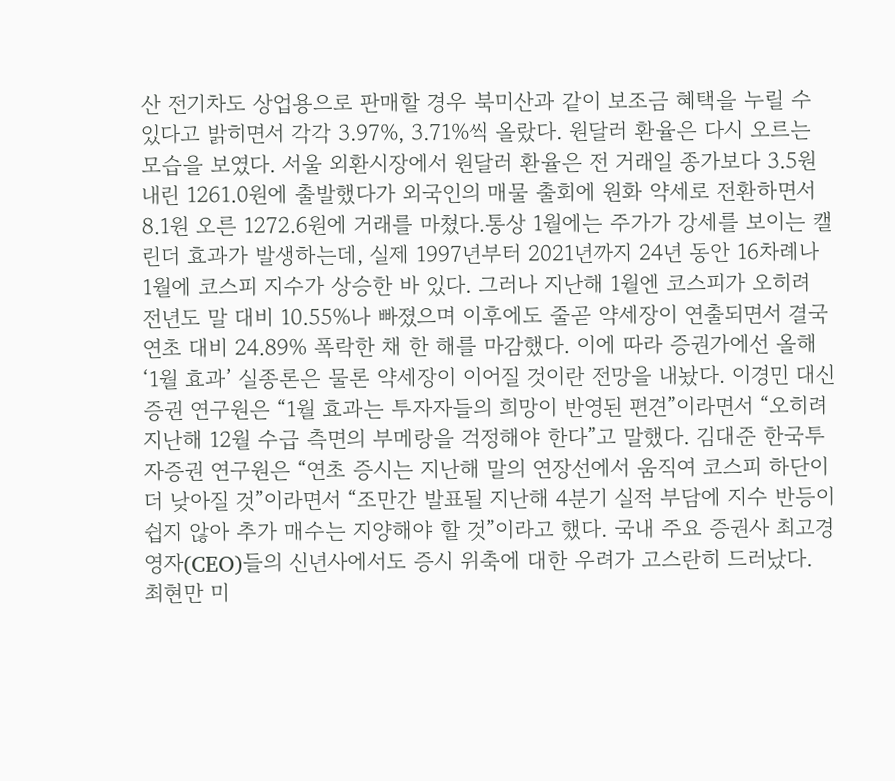산 전기차도 상업용으로 판매할 경우 북미산과 같이 보조금 혜택을 누릴 수 있다고 밝히면서 각각 3.97%, 3.71%씩 올랐다. 원달러 환율은 다시 오르는 모습을 보였다. 서울 외환시장에서 원달러 환율은 전 거래일 종가보다 3.5원 내린 1261.0원에 출발했다가 외국인의 매물 출회에 원화 약세로 전환하면서 8.1원 오른 1272.6원에 거래를 마쳤다.통상 1월에는 주가가 강세를 보이는 캘린더 효과가 발생하는데, 실제 1997년부터 2021년까지 24년 동안 16차례나 1월에 코스피 지수가 상승한 바 있다. 그러나 지난해 1월엔 코스피가 오히려 전년도 말 대비 10.55%나 빠졌으며 이후에도 줄곧 약세장이 연출되면서 결국 연초 대비 24.89% 폭락한 채 한 해를 마감했다. 이에 따라 증권가에선 올해 ‘1월 효과’ 실종론은 물론 약세장이 이어질 것이란 전망을 내놨다. 이경민 대신증권 연구원은 “1월 효과는 투자자들의 희망이 반영된 편견”이라면서 “오히려 지난해 12월 수급 측면의 부메랑을 걱정해야 한다”고 말했다. 김대준 한국투자증권 연구원은 “연초 증시는 지난해 말의 연장선에서 움직여 코스피 하단이 더 낮아질 것”이라면서 “조만간 발표될 지난해 4분기 실적 부담에 지수 반등이 쉽지 않아 추가 매수는 지양해야 할 것”이라고 했다. 국내 주요 증권사 최고경영자(CEO)들의 신년사에서도 증시 위축에 대한 우려가 고스란히 드러났다. 최현만 미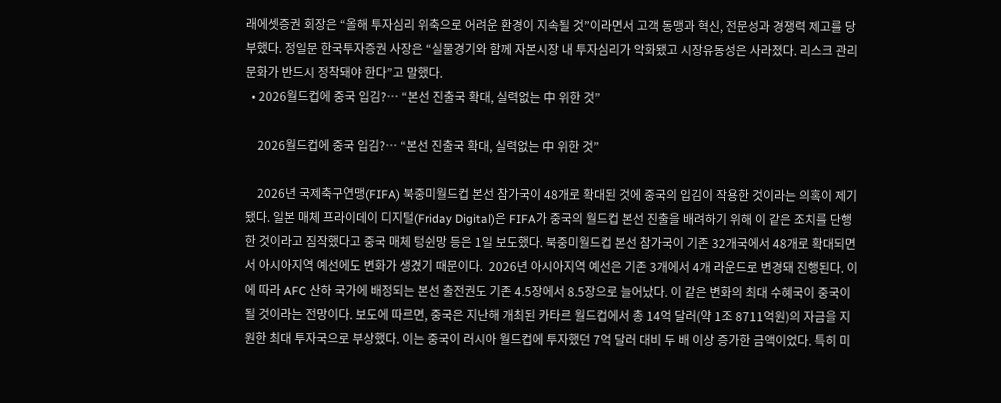래에셋증권 회장은 “올해 투자심리 위축으로 어려운 환경이 지속될 것”이라면서 고객 동맹과 혁신, 전문성과 경쟁력 제고를 당부했다. 정일문 한국투자증권 사장은 “실물경기와 함께 자본시장 내 투자심리가 악화됐고 시장유동성은 사라졌다. 리스크 관리 문화가 반드시 정착돼야 한다”고 말했다.
  • 2026월드컵에 중국 입김?… “본선 진출국 확대, 실력없는 中 위한 것”

    2026월드컵에 중국 입김?… “본선 진출국 확대, 실력없는 中 위한 것”

    2026년 국제축구연맹(FIFA) 북중미월드컵 본선 참가국이 48개로 확대된 것에 중국의 입김이 작용한 것이라는 의혹이 제기됐다. 일본 매체 프라이데이 디지털(Friday Digital)은 FIFA가 중국의 월드컵 본선 진출을 배려하기 위해 이 같은 조치를 단행한 것이라고 짐작했다고 중국 매체 텅쉰망 등은 1일 보도했다. 북중미월드컵 본선 참가국이 기존 32개국에서 48개로 확대되면서 아시아지역 예선에도 변화가 생겼기 때문이다.  2026년 아시아지역 예선은 기존 3개에서 4개 라운드로 변경돼 진행된다. 이에 따라 AFC 산하 국가에 배정되는 본선 출전권도 기존 4.5장에서 8.5장으로 늘어났다. 이 같은 변화의 최대 수혜국이 중국이 될 것이라는 전망이다. 보도에 따르면, 중국은 지난해 개최된 카타르 월드컵에서 총 14억 달러(약 1조 8711억원)의 자금을 지원한 최대 투자국으로 부상했다. 이는 중국이 러시아 월드컵에 투자했던 7억 달러 대비 두 배 이상 증가한 금액이었다. 특히 미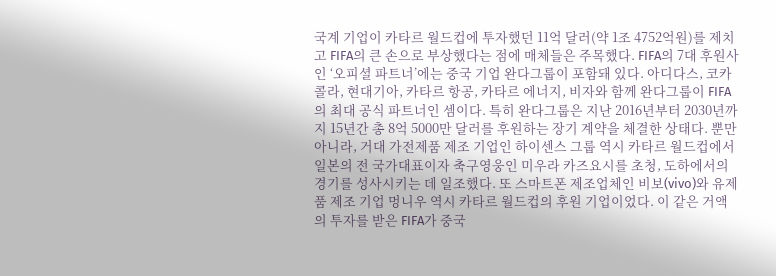국계 기업이 카타르 월드컵에 투자했던 11억 달러(약 1조 4752억원)를 제치고 FIFA의 큰 손으로 부상했다는 점에 매체들은 주목했다. FIFA의 7대 후원사인 ‘오피셜 파트너’에는 중국 기업 완다그룹이 포함돼 있다. 아디다스, 코카콜라, 현대기아, 카타르 항공, 카타르 에너지, 비자와 함께 완다그룹이 FIFA의 최대 공식 파트너인 셈이다. 특히 완다그룹은 지난 2016년부터 2030년까지 15년간 총 8억 5000만 달러를 후원하는 장기 계약을 체결한 상태다. 뿐만 아니라, 거대 가전제품 제조 기업인 하이센스 그룹 역시 카타르 월드컵에서 일본의 전 국가대표이자 축구영웅인 미우라 카즈요시를 초청, 도하에서의 경기를 성사시키는 데 일조했다. 또 스마트폰 제조업체인 비보(vivo)와 유제품 제조 기업 멍니우 역시 카타르 월드컵의 후원 기업이었다. 이 같은 거액의 투자를 받은 FIFA가 중국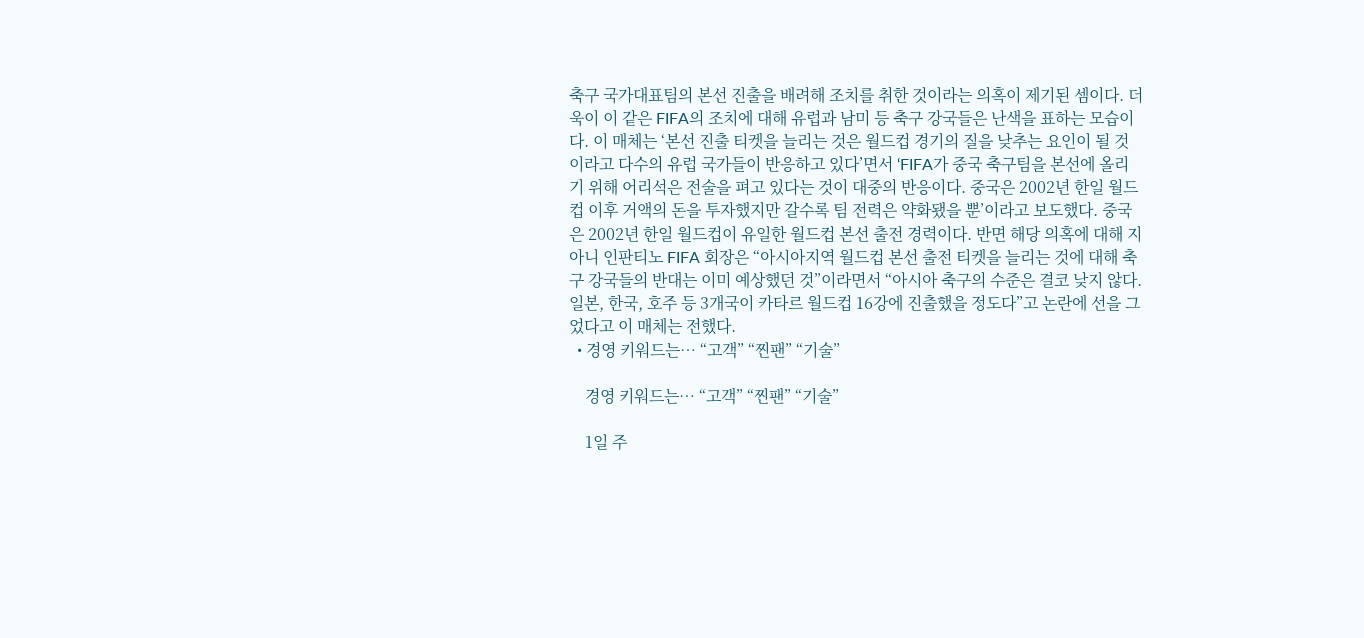축구 국가대표팀의 본선 진출을 배려해 조치를 취한 것이라는 의혹이 제기된 셈이다. 더욱이 이 같은 FIFA의 조치에 대해 유럽과 남미 등 축구 강국들은 난색을 표하는 모습이다. 이 매체는 ‘본선 진출 티켓을 늘리는 것은 월드컵 경기의 질을 낮추는 요인이 될 것이라고 다수의 유럽 국가들이 반응하고 있다’면서 ‘FIFA가 중국 축구팀을 본선에 올리기 위해 어리석은 전술을 펴고 있다는 것이 대중의 반응이다. 중국은 2002년 한일 월드컵 이후 거액의 돈을 투자했지만 갈수록 팀 전력은 약화됐을 뿐’이라고 보도했다. 중국은 2002년 한일 월드컵이 유일한 월드컵 본선 출전 경력이다. 반면 해당 의혹에 대해 지아니 인판티노 FIFA 회장은 “아시아지역 월드컵 본선 출전 티켓을 늘리는 것에 대해 축구 강국들의 반대는 이미 예상했던 것”이라면서 “아시아 축구의 수준은 결코 낮지 않다. 일본, 한국, 호주 등 3개국이 카타르 월드컵 16강에 진출했을 정도다”고 논란에 선을 그었다고 이 매체는 전했다.
  • 경영 키워드는… “고객” “찐팬” “기술”

    경영 키워드는… “고객” “찐팬” “기술”

    1일 주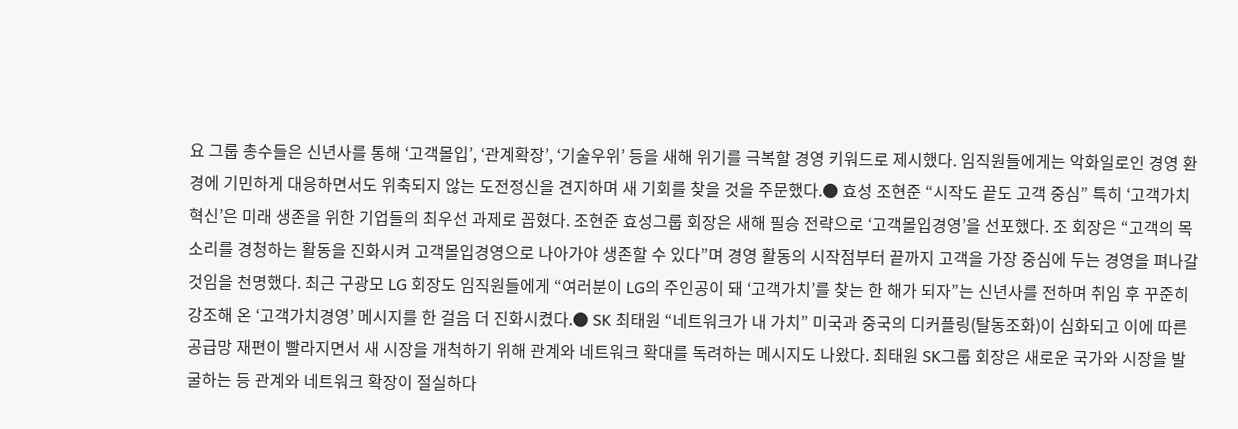요 그룹 총수들은 신년사를 통해 ‘고객몰입’, ‘관계확장’, ‘기술우위’ 등을 새해 위기를 극복할 경영 키워드로 제시했다. 임직원들에게는 악화일로인 경영 환경에 기민하게 대응하면서도 위축되지 않는 도전정신을 견지하며 새 기회를 찾을 것을 주문했다.● 효성 조현준 “시작도 끝도 고객 중심” 특히 ‘고객가치 혁신’은 미래 생존을 위한 기업들의 최우선 과제로 꼽혔다. 조현준 효성그룹 회장은 새해 필승 전략으로 ‘고객몰입경영’을 선포했다. 조 회장은 “고객의 목소리를 경청하는 활동을 진화시켜 고객몰입경영으로 나아가야 생존할 수 있다”며 경영 활동의 시작점부터 끝까지 고객을 가장 중심에 두는 경영을 펴나갈 것임을 천명했다. 최근 구광모 LG 회장도 임직원들에게 “여러분이 LG의 주인공이 돼 ‘고객가치’를 찾는 한 해가 되자”는 신년사를 전하며 취임 후 꾸준히 강조해 온 ‘고객가치경영’ 메시지를 한 걸음 더 진화시켰다.● SK 최태원 “네트워크가 내 가치” 미국과 중국의 디커플링(탈동조화)이 심화되고 이에 따른 공급망 재편이 빨라지면서 새 시장을 개척하기 위해 관계와 네트워크 확대를 독려하는 메시지도 나왔다. 최태원 SK그룹 회장은 새로운 국가와 시장을 발굴하는 등 관계와 네트워크 확장이 절실하다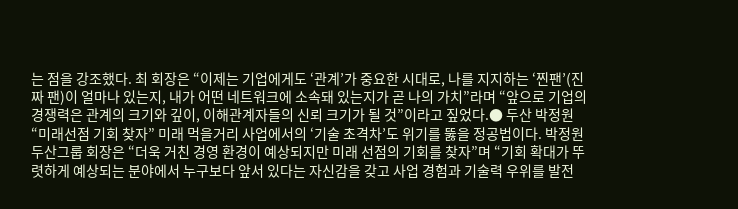는 점을 강조했다. 최 회장은 “이제는 기업에게도 ‘관계’가 중요한 시대로, 나를 지지하는 ‘찐팬’(진짜 팬)이 얼마나 있는지, 내가 어떤 네트워크에 소속돼 있는지가 곧 나의 가치”라며 “앞으로 기업의 경쟁력은 관계의 크기와 깊이, 이해관계자들의 신뢰 크기가 될 것”이라고 짚었다.● 두산 박정원 “미래선점 기회 찾자” 미래 먹을거리 사업에서의 ‘기술 초격차’도 위기를 뚫을 정공법이다. 박정원 두산그룹 회장은 “더욱 거친 경영 환경이 예상되지만 미래 선점의 기회를 찾자”며 “기회 확대가 뚜렷하게 예상되는 분야에서 누구보다 앞서 있다는 자신감을 갖고 사업 경험과 기술력 우위를 발전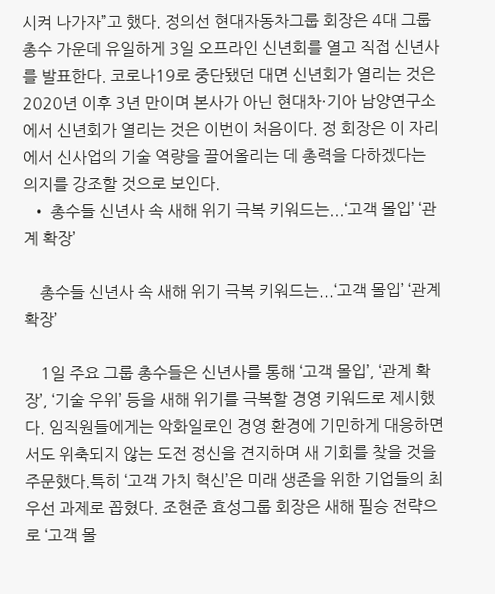시켜 나가자”고 했다. 정의선 현대자동차그룹 회장은 4대 그룹 총수 가운데 유일하게 3일 오프라인 신년회를 열고 직접 신년사를 발표한다. 코로나19로 중단됐던 대면 신년회가 열리는 것은 2020년 이후 3년 만이며 본사가 아닌 현대차·기아 남양연구소에서 신년회가 열리는 것은 이번이 처음이다. 정 회장은 이 자리에서 신사업의 기술 역량을 끌어올리는 데 총력을 다하겠다는 의지를 강조할 것으로 보인다.
  • 총수들 신년사 속 새해 위기 극복 키워드는...‘고객 몰입’ ‘관계 확장’

    총수들 신년사 속 새해 위기 극복 키워드는...‘고객 몰입’ ‘관계 확장’

    1일 주요 그룹 총수들은 신년사를 통해 ‘고객 몰입’, ‘관계 확장’, ‘기술 우위’ 등을 새해 위기를 극복할 경영 키워드로 제시했다. 임직원들에게는 악화일로인 경영 환경에 기민하게 대응하면서도 위축되지 않는 도전 정신을 견지하며 새 기회를 찾을 것을 주문했다.특히 ‘고객 가치 혁신’은 미래 생존을 위한 기업들의 최우선 과제로 꼽혔다. 조현준 효성그룹 회장은 새해 필승 전략으로 ‘고객 몰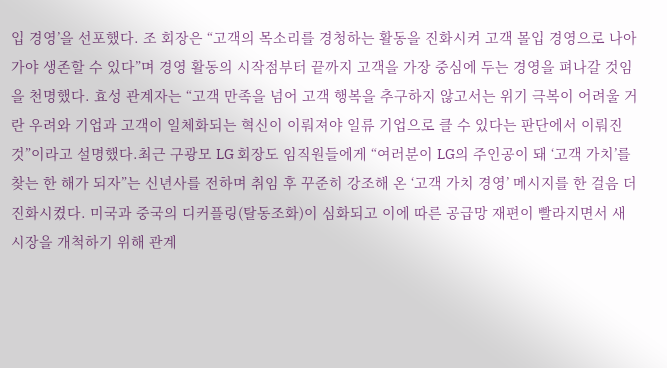입 경영’을 선포했다. 조 회장은 “고객의 목소리를 경청하는 활동을 진화시켜 고객 몰입 경영으로 나아가야 생존할 수 있다”며 경영 활동의 시작점부터 끝까지 고객을 가장 중심에 두는 경영을 펴나갈 것임을 천명했다. 효성 관계자는 “고객 만족을 넘어 고객 행복을 추구하지 않고서는 위기 극복이 어려울 거란 우려와 기업과 고객이 일체화되는 혁신이 이뤄져야 일류 기업으로 클 수 있다는 판단에서 이뤄진 것”이라고 설명했다.최근 구광모 LG 회장도 임직원들에게 “여러분이 LG의 주인공이 돼 ‘고객 가치’를 찾는 한 해가 되자”는 신년사를 전하며 취임 후 꾸준히 강조해 온 ‘고객 가치 경영’ 메시지를 한 걸음 더 진화시켰다. 미국과 중국의 디커플링(탈동조화)이 심화되고 이에 따른 공급망 재편이 빨라지면서 새 시장을 개척하기 위해 관계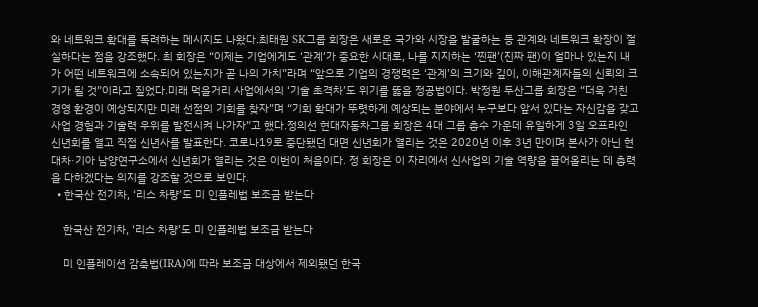와 네트워크 확대를 독려하는 메시지도 나왔다.최태원 SK그룹 회장은 새로운 국가와 시장을 발굴하는 등 관계와 네트워크 확장이 절실하다는 점을 강조했다. 최 회장은 “이제는 기업에게도 ‘관계’가 중요한 시대로, 나를 지지하는 ‘찐팬’(진짜 팬)이 얼마나 있는지 내가 어떤 네트워크에 소속되어 있는지가 곧 나의 가치”라며 “앞으로 기업의 경쟁력은 ‘관계’의 크기와 깊이, 이해관계자들의 신뢰의 크기가 될 것”이라고 짚었다.미래 먹을거리 사업에서의 ‘기술 초격차’도 위기를 뚫을 정공법이다. 박정원 두산그룹 회장은 “더욱 거친 경영 환경이 예상되지만 미래 선점의 기회를 찾자”며 “기회 확대가 뚜렷하게 예상되는 분야에서 누구보다 앞서 있다는 자신감을 갖고 사업 경험과 기술력 우위를 발전시켜 나가자”고 했다.정의선 현대자동차그룹 회장은 4대 그룹 총수 가운데 유일하게 3일 오프라인 신년회를 열고 직접 신년사를 발표한다. 코로나19로 중단됐던 대면 신년회가 열리는 것은 2020년 이후 3년 만이며 본사가 아닌 현대차·기아 남양연구소에서 신년회가 열리는 것은 이번이 처음이다. 정 회장은 이 자리에서 신사업의 기술 역량을 끌어올리는 데 총력을 다하겠다는 의지를 강조할 것으로 보인다.
  • 한국산 전기차, ‘리스 차량’도 미 인플레법 보조금 받는다

    한국산 전기차, ‘리스 차량’도 미 인플레법 보조금 받는다

    미 인플레이션 감축법(IRA)에 따라 보조금 대상에서 제외됐던 한국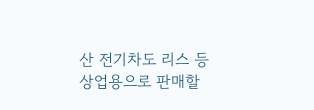산 전기차도 리스 등 상업용으로 판매할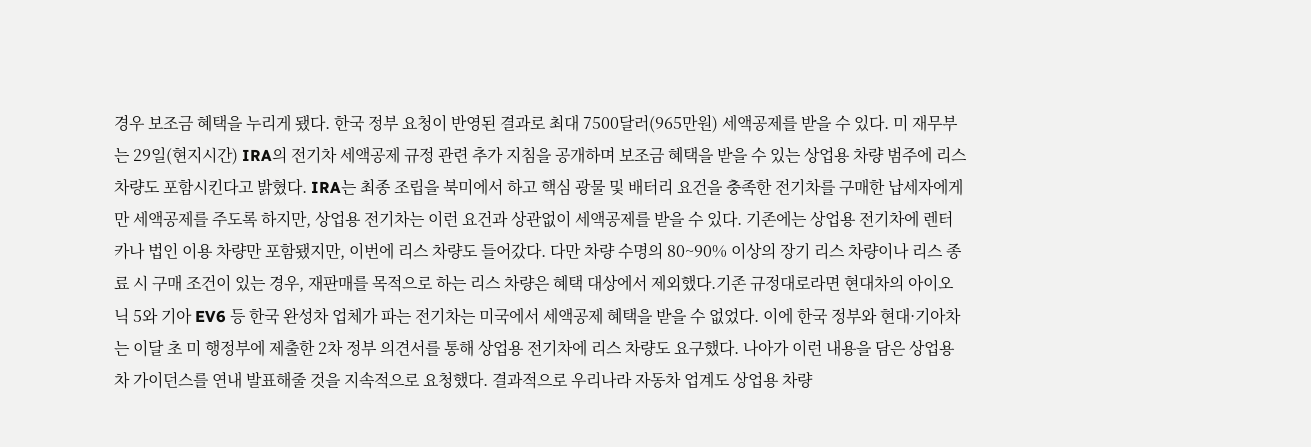경우 보조금 혜택을 누리게 됐다. 한국 정부 요청이 반영된 결과로 최대 7500달러(965만원) 세액공제를 받을 수 있다. 미 재무부는 29일(현지시간) IRA의 전기차 세액공제 규정 관련 추가 지침을 공개하며 보조금 혜택을 받을 수 있는 상업용 차량 범주에 리스 차량도 포함시킨다고 밝혔다. IRA는 최종 조립을 북미에서 하고 핵심 광물 및 배터리 요건을 충족한 전기차를 구매한 납세자에게만 세액공제를 주도록 하지만, 상업용 전기차는 이런 요건과 상관없이 세액공제를 받을 수 있다. 기존에는 상업용 전기차에 렌터카나 법인 이용 차량만 포함됐지만, 이번에 리스 차량도 들어갔다. 다만 차량 수명의 80~90% 이상의 장기 리스 차량이나 리스 종료 시 구매 조건이 있는 경우, 재판매를 목적으로 하는 리스 차량은 혜택 대상에서 제외했다.기존 규정대로라면 현대차의 아이오닉 5와 기아 EV6 등 한국 완성차 업체가 파는 전기차는 미국에서 세액공제 혜택을 받을 수 없었다. 이에 한국 정부와 현대·기아차는 이달 초 미 행정부에 제출한 2차 정부 의견서를 통해 상업용 전기차에 리스 차량도 요구했다. 나아가 이런 내용을 담은 상업용차 가이던스를 연내 발표해줄 것을 지속적으로 요청했다. 결과적으로 우리나라 자동차 업계도 상업용 차량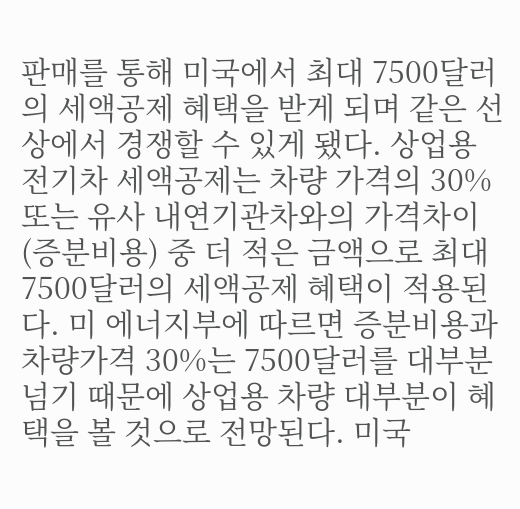판매를 통해 미국에서 최대 7500달러의 세액공제 혜택을 받게 되며 같은 선상에서 경쟁할 수 있게 됐다. 상업용 전기차 세액공제는 차량 가격의 30% 또는 유사 내연기관차와의 가격차이(증분비용) 중 더 적은 금액으로 최대 7500달러의 세액공제 혜택이 적용된다. 미 에너지부에 따르면 증분비용과 차량가격 30%는 7500달러를 대부분 넘기 때문에 상업용 차량 대부분이 혜택을 볼 것으로 전망된다. 미국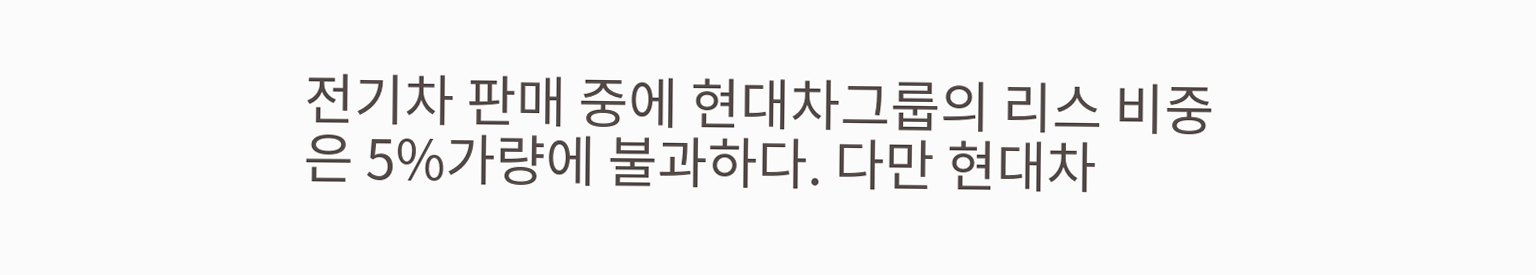전기차 판매 중에 현대차그룹의 리스 비중은 5%가량에 불과하다. 다만 현대차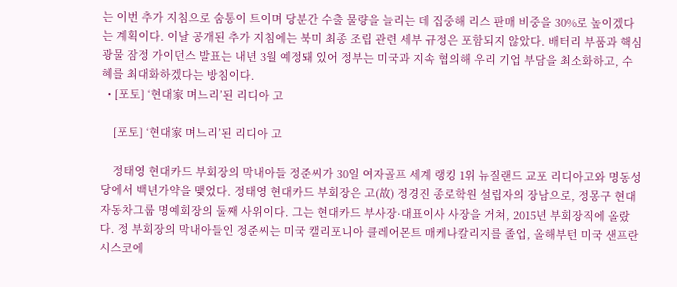는 이번 추가 지침으로 숨통이 트이며 당분간 수출 물량을 늘리는 데 집중해 리스 판매 비중을 30%로 높이겠다는 계획이다. 이날 공개된 추가 지침에는 북미 최종 조립 관련 세부 규정은 포함되지 않았다. 배터리 부품과 핵심 광물 잠정 가이던스 발표는 내년 3월 예정돼 있어 정부는 미국과 지속 협의해 우리 기업 부담을 최소화하고, 수혜를 최대화하겠다는 방침이다.
  • [포토] ‘현대家 며느리’된 리디아 고

    [포토] ‘현대家 며느리’된 리디아 고

    정태영 현대카드 부회장의 막내아들 정준씨가 30일 여자골프 세계 랭킹 1위 뉴질랜드 교포 리디아고와 명동성당에서 백년가약을 맺었다. 정태영 현대카드 부회장은 고(故) 정경진 종로학원 설립자의 장남으로, 정몽구 현대자동차그룹 명예회장의 둘째 사위이다. 그는 현대카드 부사장·대표이사 사장을 거쳐, 2015년 부회장직에 올랐다. 정 부회장의 막내아들인 정준씨는 미국 캘리포니아 클레어몬트 매케나칼리지를 졸업, 올해부턴 미국 샌프란시스코에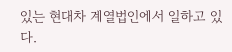있는 현대차 계열법인에서 일하고 있다.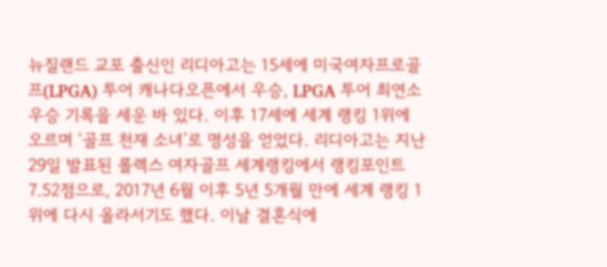뉴질랜드 교포 출신인 리디아고는 15세에 미국여자프로골프(LPGA) 투어 캐나다오픈에서 우승, LPGA 투어 최연소 우승 기록을 세운 바 있다. 이후 17세에 세계 랭킹 1위에 오르며 ‘골프 천재 소녀’로 명성을 얻었다. 리디아고는 지난 29일 발표된 롤렉스 여자골프 세계랭킹에서 랭킹포인트 7.52점으로, 2017년 6월 이후 5년 5개월 만에 세계 랭킹 1위에 다시 올라서기도 했다. 이날 결혼식에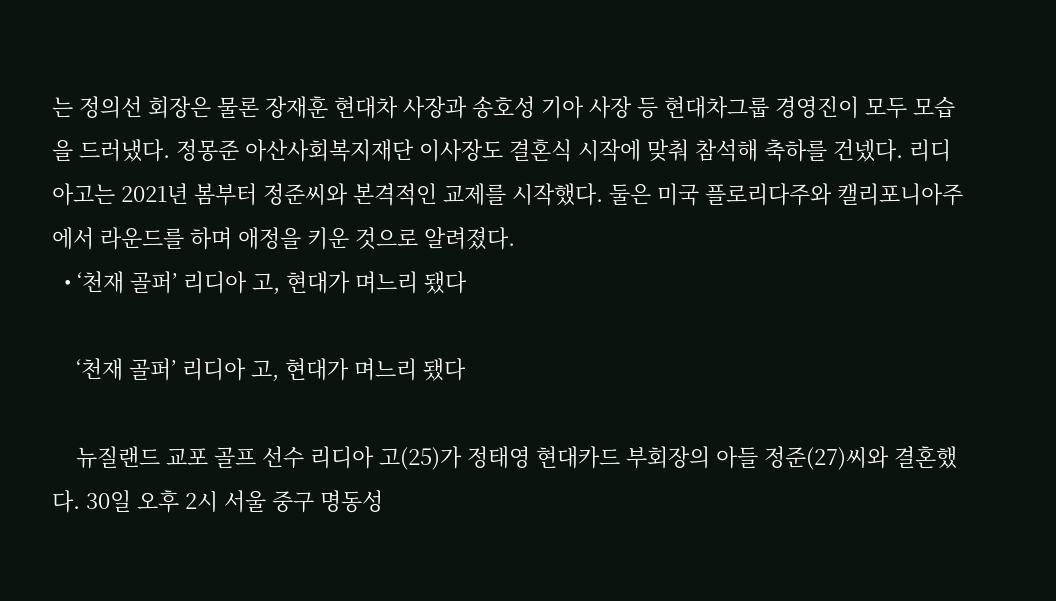는 정의선 회장은 물론 장재훈 현대차 사장과 송호성 기아 사장 등 현대차그룹 경영진이 모두 모습을 드러냈다. 정몽준 아산사회복지재단 이사장도 결혼식 시작에 맞춰 참석해 축하를 건넸다. 리디아고는 2021년 봄부터 정준씨와 본격적인 교제를 시작했다. 둘은 미국 플로리다주와 캘리포니아주에서 라운드를 하며 애정을 키운 것으로 알려졌다.
  • ‘천재 골퍼’ 리디아 고, 현대가 며느리 됐다

    ‘천재 골퍼’ 리디아 고, 현대가 며느리 됐다

    뉴질랜드 교포 골프 선수 리디아 고(25)가 정태영 현대카드 부회장의 아들 정준(27)씨와 결혼했다. 30일 오후 2시 서울 중구 명동성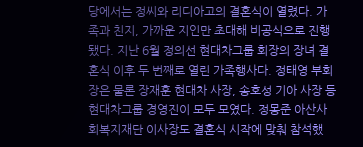당에서는 정씨와 리디아고의 결혼식이 열렸다. 가족과 친지, 가까운 지인만 초대해 비공식으로 진행됐다. 지난 6월 정의선 현대차그룹 회장의 장녀 결혼식 이후 두 번째로 열린 가족행사다. 정태영 부회장은 물론 장재훈 현대차 사장, 송호성 기아 사장 등 현대차그룹 경영진이 모두 모였다. 정몽준 아산사회복지재단 이사장도 결혼식 시작에 맞춰 참석했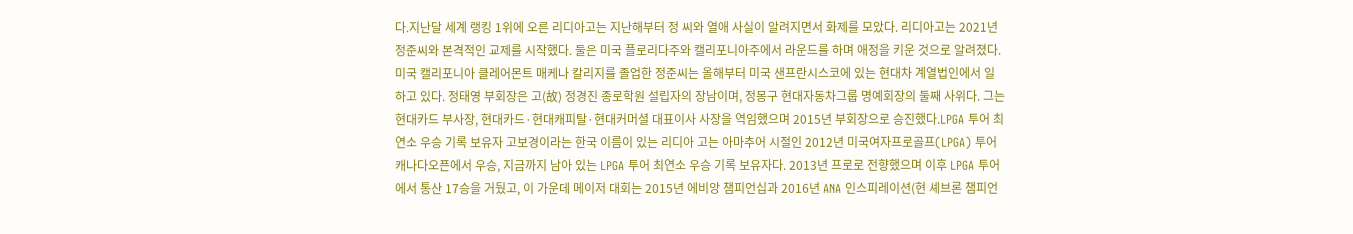다.지난달 세계 랭킹 1위에 오른 리디아고는 지난해부터 정 씨와 열애 사실이 알려지면서 화제를 모았다. 리디아고는 2021년 정준씨와 본격적인 교제를 시작했다. 둘은 미국 플로리다주와 캘리포니아주에서 라운드를 하며 애정을 키운 것으로 알려졌다. 미국 캘리포니아 클레어몬트 매케나 칼리지를 졸업한 정준씨는 올해부터 미국 샌프란시스코에 있는 현대차 계열법인에서 일하고 있다. 정태영 부회장은 고(故) 정경진 종로학원 설립자의 장남이며, 정몽구 현대자동차그룹 명예회장의 둘째 사위다. 그는 현대카드 부사장, 현대카드·현대캐피탈·현대커머셜 대표이사 사장을 역임했으며 2015년 부회장으로 승진했다.LPGA 투어 최연소 우승 기록 보유자 고보경이라는 한국 이름이 있는 리디아 고는 아마추어 시절인 2012년 미국여자프로골프(LPGA) 투어 캐나다오픈에서 우승, 지금까지 남아 있는 LPGA 투어 최연소 우승 기록 보유자다. 2013년 프로로 전향했으며 이후 LPGA 투어에서 통산 17승을 거뒀고, 이 가운데 메이저 대회는 2015년 에비앙 챔피언십과 2016년 ANA 인스피레이션(현 셰브론 챔피언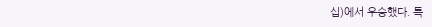십)에서 우승했다. 특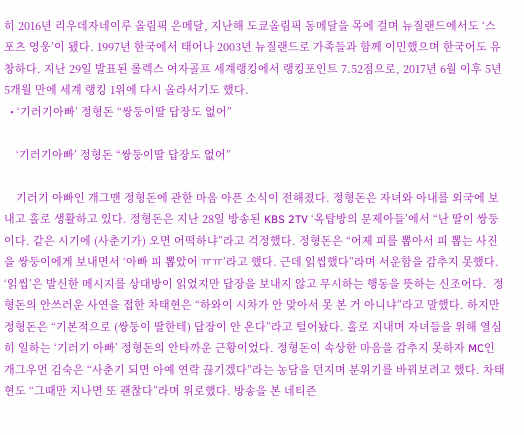히 2016년 리우데자네이루 올림픽 은메달, 지난해 도쿄올림픽 동메달을 목에 걸며 뉴질랜드에서도 ‘스포츠 영웅’이 됐다. 1997년 한국에서 태어나 2003년 뉴질랜드로 가족들과 함께 이민했으며 한국어도 유창하다. 지난 29일 발표된 롤렉스 여자골프 세계랭킹에서 랭킹포인트 7.52점으로, 2017년 6월 이후 5년 5개월 만에 세계 랭킹 1위에 다시 올라서기도 했다.
  • ‘기러기아빠’ 정형돈 “쌍둥이딸 답장도 없어”

    ‘기러기아빠’ 정형돈 “쌍둥이딸 답장도 없어”

    기러기 아빠인 개그맨 정형돈에 관한 마음 아픈 소식이 전해졌다. 정형돈은 자녀와 아내를 외국에 보내고 홀로 생활하고 있다. 정형돈은 지난 28일 방송된 KBS 2TV ‘옥탑방의 문제아들’에서 “난 딸이 쌍둥이다. 같은 시기에 (사춘기가) 오면 어떡하냐”라고 걱정했다. 정형돈은 “어제 피를 뽑아서 피 뽑는 사진을 쌍둥이에게 보내면서 ‘아빠 피 뽑았어 ㅠㅠ’라고 했다. 근데 읽씹했다”라며 서운함을 감추지 못했다. ‘읽씹’은 발신한 메시지를 상대방이 읽었지만 답장을 보내지 않고 무시하는 행동을 뜻하는 신조어다.  정형돈의 안쓰러운 사연을 접한 차태현은 “하와이 시차가 안 맞아서 못 본 거 아니냐”라고 말했다. 하지만 정형돈은 “기본적으로 (쌍둥이 딸한테) 답장이 안 온다”라고 털어놨다. 홀로 지내며 자녀들을 위해 열심히 일하는 ‘기러기 아빠’ 정형돈의 안타까운 근황이었다. 정형돈이 속상한 마음을 감추지 못하자 MC인 개그우먼 김숙은 “사춘기 되면 아예 연락 끊기겠다”라는 농담을 던지며 분위기를 바꿔보려고 했다. 차태현도 “그때만 지나면 또 괜찮다”라며 위로했다. 방송을 본 네티즌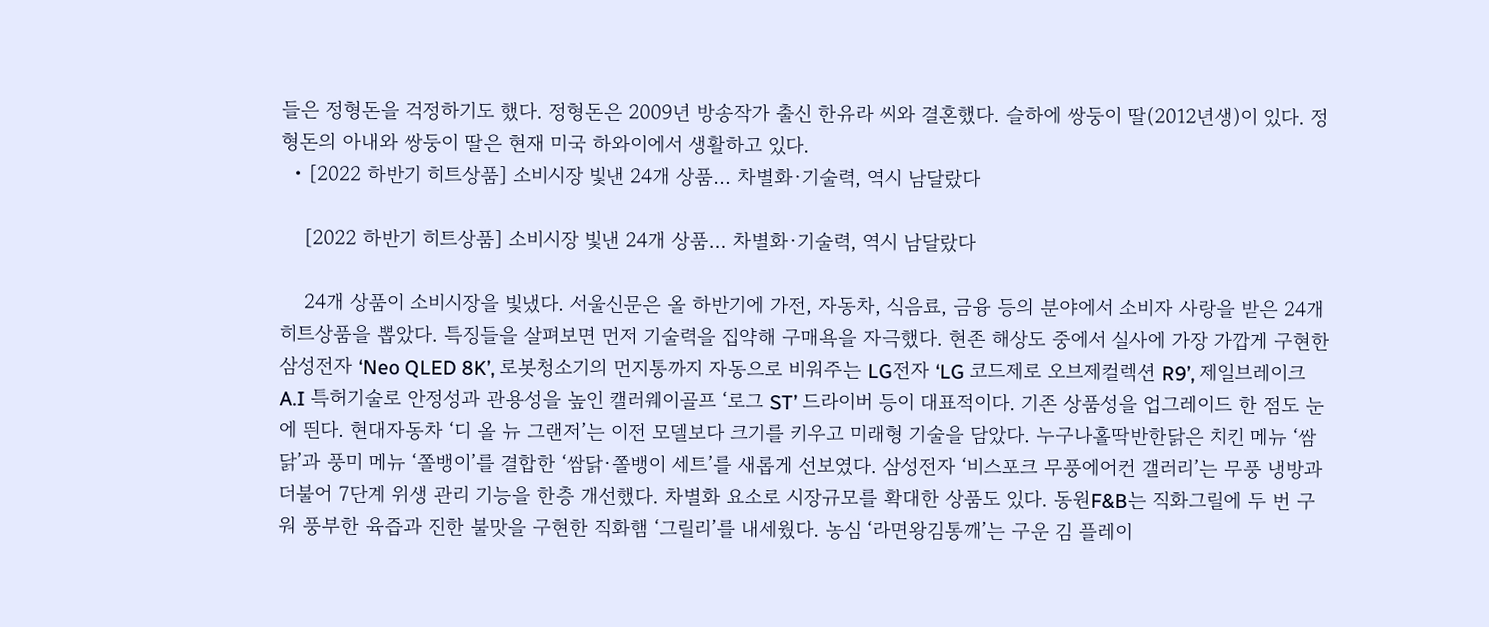들은 정형돈을 걱정하기도 했다. 정형돈은 2009년 방송작가 출신 한유라 씨와 결혼했다. 슬하에 쌍둥이 딸(2012년생)이 있다. 정형돈의 아내와 쌍둥이 딸은 현재 미국 하와이에서 생활하고 있다.
  • [2022 하반기 히트상품] 소비시장 빛낸 24개 상품… 차별화·기술력, 역시 남달랐다

    [2022 하반기 히트상품] 소비시장 빛낸 24개 상품… 차별화·기술력, 역시 남달랐다

    24개 상품이 소비시장을 빛냈다. 서울신문은 올 하반기에 가전, 자동차, 식음료, 금융 등의 분야에서 소비자 사랑을 받은 24개 히트상품을 뽑았다. 특징들을 살펴보면 먼저 기술력을 집약해 구매욕을 자극했다. 현존 해상도 중에서 실사에 가장 가깝게 구현한 삼성전자 ‘Neo QLED 8K’, 로봇청소기의 먼지통까지 자동으로 비워주는 LG전자 ‘LG 코드제로 오브제컬렉션 R9’, 제일브레이크 A.I 특허기술로 안정성과 관용성을 높인 캘러웨이골프 ‘로그 ST’ 드라이버 등이 대표적이다. 기존 상품성을 업그레이드 한 점도 눈에 띈다. 현대자동차 ‘디 올 뉴 그랜저’는 이전 모델보다 크기를 키우고 미래형 기술을 담았다. 누구나홀딱반한닭은 치킨 메뉴 ‘쌈닭’과 풍미 메뉴 ‘쫄뱅이’를 결합한 ‘쌈닭·쫄뱅이 세트’를 새롭게 선보였다. 삼성전자 ‘비스포크 무풍에어컨 갤러리’는 무풍 냉방과 더불어 7단계 위생 관리 기능을 한층 개선했다. 차별화 요소로 시장규모를 확대한 상품도 있다. 동원F&B는 직화그릴에 두 번 구워 풍부한 육즙과 진한 불맛을 구현한 직화햄 ‘그릴리’를 내세웠다. 농심 ‘라면왕김통깨’는 구운 김 플레이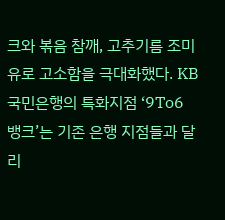크와 볶음 참깨, 고추기름 조미유로 고소함을 극대화했다. KB국민은행의 특화지점 ‘9To6 뱅크’는 기존 은행 지점들과 달리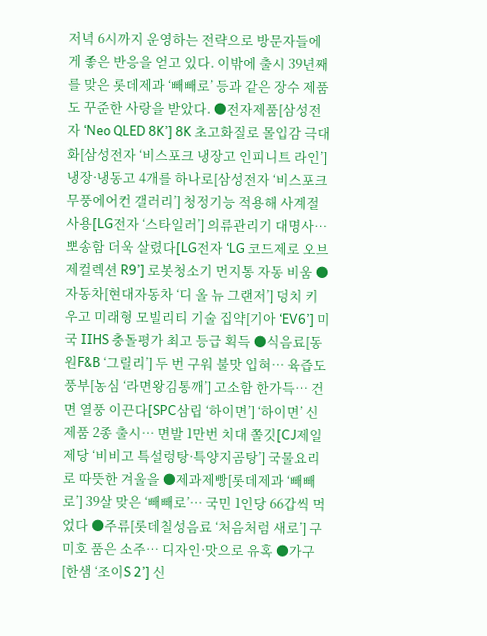저녁 6시까지 운영하는 전략으로 방문자들에게 좋은 반응을 얻고 있다. 이밖에 출시 39년째를 맞은 롯데제과 ‘빼빼로’ 등과 같은 장수 제품도 꾸준한 사랑을 받았다. ●전자제품[삼성전자 ‘Neo QLED 8K’] 8K 초고화질로 몰입감 극대화[삼성전자 ‘비스포크 냉장고 인피니트 라인’] 냉장·냉동고 4개를 하나로[삼성전자 ‘비스포크 무풍에어컨 갤러리’] 청정기능 적용해 사계절 사용[LG전자 ‘스타일러’] 의류관리기 대명사… 뽀송함 더욱 살렸다[LG전자 ‘LG 코드제로 오브제컬렉션 R9’] 로봇청소기 먼지통 자동 비움 ●자동차[현대자동차 ‘디 올 뉴 그랜저’] 덩치 키우고 미래형 모빌리티 기술 집약[기아 ‘EV6’] 미국 IIHS 충돌평가 최고 등급 획득 ●식음료[동원F&B ‘그릴리’] 두 번 구워 불맛 입혀… 육즙도 풍부[농심 ‘라면왕김통깨’] 고소함 한가득… 건면 열풍 이끈다[SPC삼립 ‘하이면’] ‘하이면’ 신제품 2종 출시… 면발 1만번 치대 쫄깃[CJ제일제당 ‘비비고 특설렁탕·특양지곰탕’] 국물요리로 따뜻한 겨울을 ●제과제빵[롯데제과 ‘빼빼로’] 39살 맞은 ‘빼빼로’… 국민 1인당 66갑씩 먹었다 ●주류[롯데칠성음료 ‘처음처럼 새로’] 구미호 품은 소주… 디자인·맛으로 유혹 ●가구[한샘 ‘조이S 2’] 신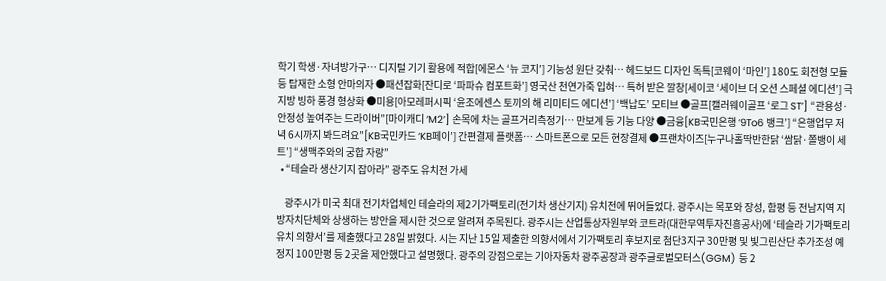학기 학생·자녀방가구… 디지털 기기 활용에 적합[에몬스 ‘뉴 코지’] 기능성 원단 갖춰… 헤드보드 디자인 독특[코웨이 ‘마인’] 180도 회전형 모듈 등 탑재한 소형 안마의자 ●패션잡화[잔디로 ‘파파슈 컴포트화’] 영국산 천연가죽 입혀… 특허 받은 깔창[세이코 ‘세이브 더 오션 스페셜 에디션’] 극지방 빙하 풍경 형상화 ●미용[아모레퍼시픽 ‘윤조에센스 토끼의 해 리미티드 에디션’] ‘백납도’ 모티브 ●골프[캘러웨이골프 ‘로그 ST’] “관용성·안정성 높여주는 드라이버”[마이캐디 ‘M2’] 손목에 차는 골프거리측정기… 만보계 등 기능 다양 ●금융[KB국민은행 ‘9To6 뱅크’] “은행업무 저녁 6시까지 봐드려요”[KB국민카드 ‘KB페이’] 간편결제 플랫폼… 스마트폰으로 모든 현장결제 ●프랜차이즈[누구나홀딱반한닭 ‘쌈닭·쫄뱅이 세트’] “생맥주와의 궁합 자랑”
  • “테슬라 생산기지 잡아라” 광주도 유치전 가세

    광주시가 미국 최대 전기차업체인 테슬라의 제2기가팩토리(전기차 생산기지) 유치전에 뛰어들었다. 광주시는 목포와 장성, 함평 등 전남지역 지방자치단체와 상생하는 방안을 제시한 것으로 알려져 주목된다. 광주시는 산업통상자원부와 코트라(대한무역투자진흥공사)에 ‘테슬라 기가팩토리 유치 의향서’를 제출했다고 28일 밝혔다. 시는 지난 15일 제출한 의향서에서 기가팩토리 후보지로 첨단3지구 30만평 및 빛그린산단 추가조성 예정지 100만평 등 2곳을 제안했다고 설명했다. 광주의 강점으로는 기아자동차 광주공장과 광주글로벌모터스(GGM) 등 2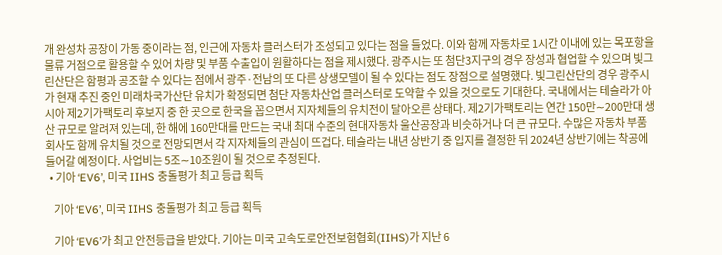개 완성차 공장이 가동 중이라는 점, 인근에 자동차 클러스터가 조성되고 있다는 점을 들었다. 이와 함께 자동차로 1시간 이내에 있는 목포항을 물류 거점으로 활용할 수 있어 차량 및 부품 수출입이 원활하다는 점을 제시했다. 광주시는 또 첨단3지구의 경우 장성과 협업할 수 있으며 빛그린산단은 함평과 공조할 수 있다는 점에서 광주·전남의 또 다른 상생모델이 될 수 있다는 점도 장점으로 설명했다. 빛그린산단의 경우 광주시가 현재 추진 중인 미래차국가산단 유치가 확정되면 첨단 자동차산업 클러스터로 도약할 수 있을 것으로도 기대한다. 국내에서는 테슬라가 아시아 제2기가팩토리 후보지 중 한 곳으로 한국을 꼽으면서 지자체들의 유치전이 달아오른 상태다. 제2기가팩토리는 연간 150만∼200만대 생산 규모로 알려져 있는데, 한 해에 160만대를 만드는 국내 최대 수준의 현대자동차 울산공장과 비슷하거나 더 큰 규모다. 수많은 자동차 부품회사도 함께 유치될 것으로 전망되면서 각 지자체들의 관심이 뜨겁다. 테슬라는 내년 상반기 중 입지를 결정한 뒤 2024년 상반기에는 착공에 들어갈 예정이다. 사업비는 5조∼10조원이 될 것으로 추정된다.
  • 기아 ‘EV6’, 미국 IIHS 충돌평가 최고 등급 획득

    기아 ‘EV6’, 미국 IIHS 충돌평가 최고 등급 획득

    기아 ‘EV6’가 최고 안전등급을 받았다. 기아는 미국 고속도로안전보험협회(IIHS)가 지난 6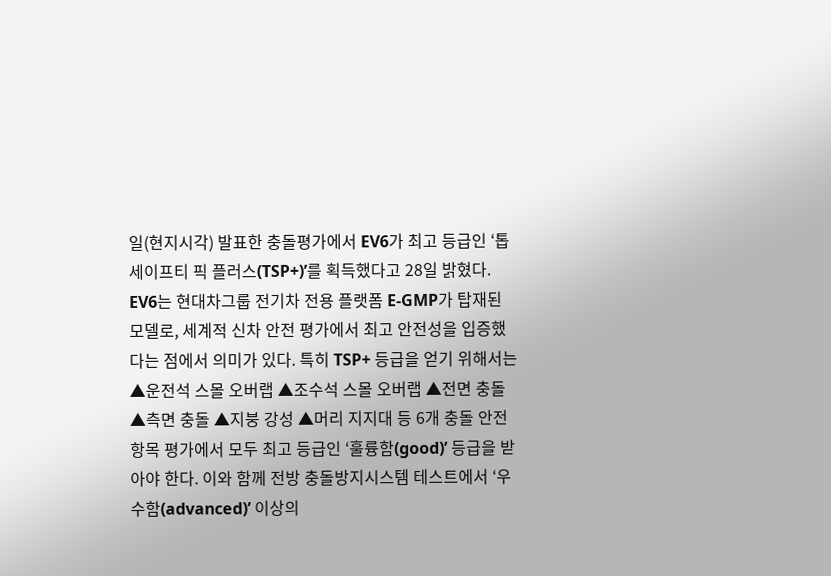일(현지시각) 발표한 충돌평가에서 EV6가 최고 등급인 ‘톱 세이프티 픽 플러스(TSP+)’를 획득했다고 28일 밝혔다. EV6는 현대차그룹 전기차 전용 플랫폼 E-GMP가 탑재된 모델로, 세계적 신차 안전 평가에서 최고 안전성을 입증했다는 점에서 의미가 있다. 특히 TSP+ 등급을 얻기 위해서는 ▲운전석 스몰 오버랩 ▲조수석 스몰 오버랩 ▲전면 충돌 ▲측면 충돌 ▲지붕 강성 ▲머리 지지대 등 6개 충돌 안전 항목 평가에서 모두 최고 등급인 ‘훌륭함(good)’ 등급을 받아야 한다. 이와 함께 전방 충돌방지시스템 테스트에서 ‘우수함(advanced)’ 이상의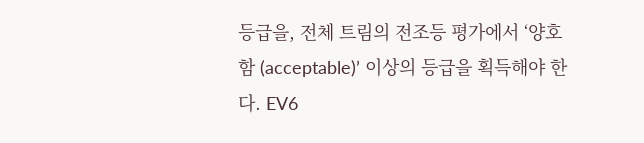등급을, 전체 트림의 전조등 평가에서 ‘양호함 (acceptable)’ 이상의 등급을 획득해야 한다. EV6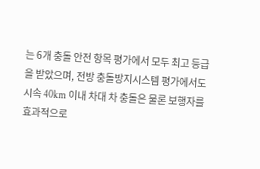는 6개 충돌 안전 항목 평가에서 모두 최고 등급을 받았으며, 전방 충돌방지시스템 평가에서도 시속 40km 이내 차대 차 충돌은 물론 보행자를 효과적으로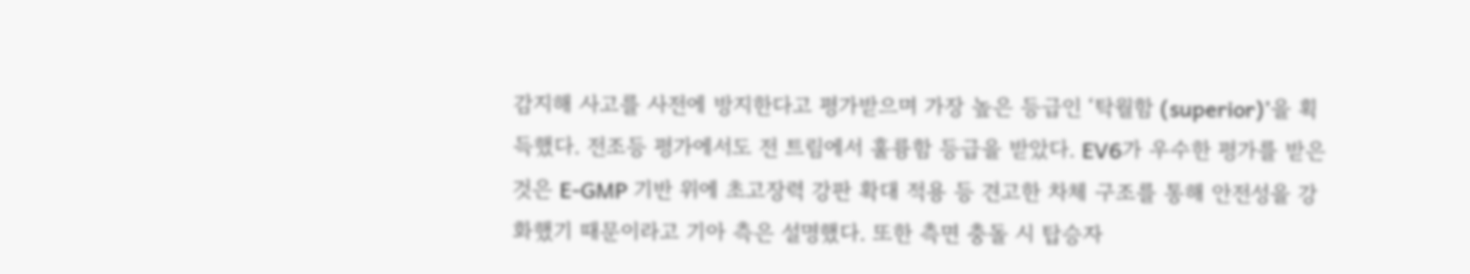감지해 사고를 사전에 방지한다고 평가받으며 가장 높은 등급인 ‘탁월함 (superior)’을 획득했다. 전조등 평가에서도 전 트림에서 훌륭함 등급을 받았다. EV6가 우수한 평가를 받은 것은 E-GMP 기반 위에 초고장력 강판 확대 적용 등 견고한 차체 구조를 통해 안전성을 강화했기 때문이라고 기아 측은 설명했다. 또한 측면 충돌 시 탑승자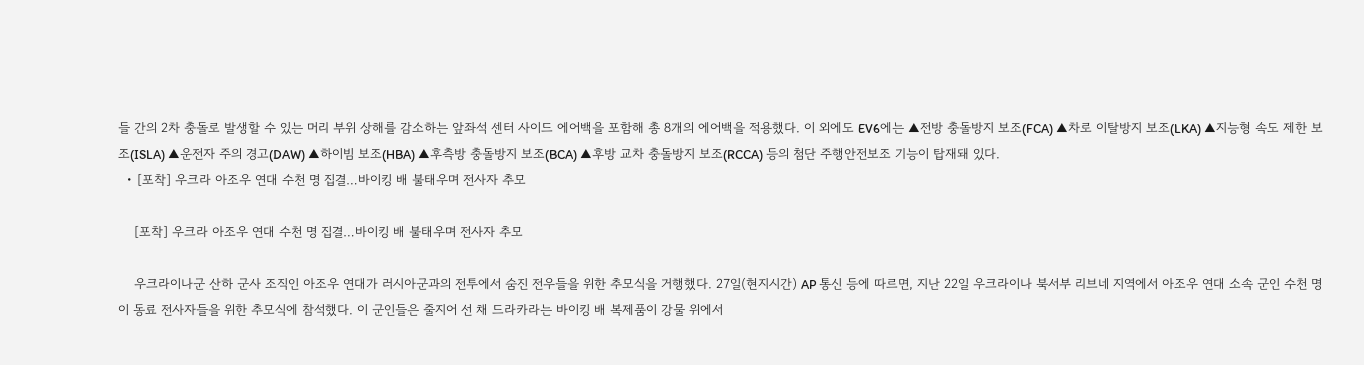들 간의 2차 충돌로 발생할 수 있는 머리 부위 상해를 감소하는 앞좌석 센터 사이드 에어백을 포함해 총 8개의 에어백을 적용했다. 이 외에도 EV6에는 ▲전방 충돌방지 보조(FCA) ▲차로 이탈방지 보조(LKA) ▲지능형 속도 제한 보조(ISLA) ▲운전자 주의 경고(DAW) ▲하이빔 보조(HBA) ▲후측방 충돌방지 보조(BCA) ▲후방 교차 충돌방지 보조(RCCA) 등의 첨단 주행안전보조 기능이 탑재돼 있다.
  • [포착] 우크라 아조우 연대 수천 명 집결…바이킹 배 불태우며 전사자 추모

    [포착] 우크라 아조우 연대 수천 명 집결…바이킹 배 불태우며 전사자 추모

    우크라이나군 산하 군사 조직인 아조우 연대가 러시아군과의 전투에서 숨진 전우들을 위한 추모식을 거행했다. 27일(현지시간) AP 통신 등에 따르면, 지난 22일 우크라이나 북서부 리브네 지역에서 아조우 연대 소속 군인 수천 명이 동료 전사자들을 위한 추모식에 참석했다. 이 군인들은 줄지어 선 채 드라카라는 바이킹 배 복제품이 강물 위에서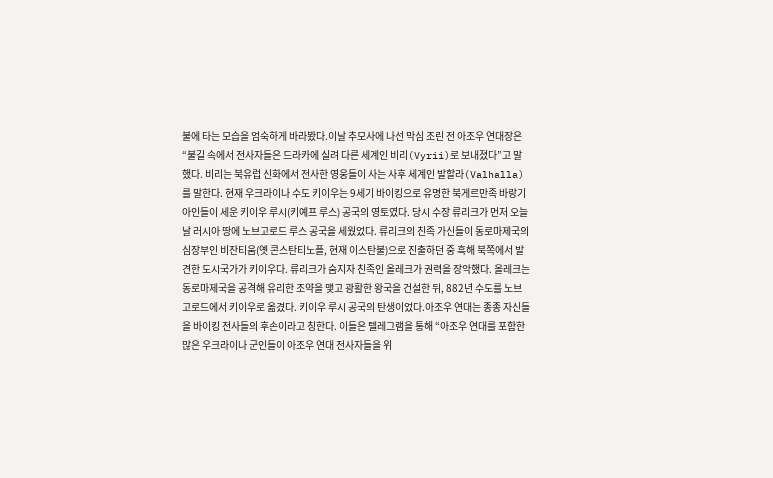불에 타는 모습을 엄숙하게 바라봤다.이날 추모사에 나선 막심 조린 전 아조우 연대장은 “불길 속에서 전사자들은 드라카에 실려 다른 세계인 비리(Vyrii)로 보내졌다”고 말했다. 비리는 북유럽 신화에서 전사한 영웅들이 사는 사후 세계인 발할라(Valhalla)를 말한다. 현재 우크라이나 수도 키이우는 9세기 바이킹으로 유명한 북게르만족 바랑기아인들이 세운 키이우 루시(키예프 루스) 공국의 영토였다. 당시 수장 류리크가 먼저 오늘날 러시아 땅에 노브고로드 루스 공국을 세웠었다. 류리크의 친족 가신들이 동로마제국의 심장부인 비잔티움(옛 콘스탄티노플, 현재 이스탄불)으로 진출하던 중 흑해 북쪽에서 발견한 도시국가가 키이우다. 류리크가 숨지자 친족인 올레크가 권력을 장악했다. 올레크는 동로마제국을 공격해 유리한 조약을 맺고 광활한 왕국을 건설한 뒤, 882년 수도를 노브고로드에서 키이우로 옮겼다. 키이우 루시 공국의 탄생이었다.아조우 연대는 종종 자신들을 바이킹 전사들의 후손이라고 칭한다. 이들은 텔레그램을 통해 “아조우 연대를 포함한 많은 우크라이나 군인들이 아조우 연대 전사자들을 위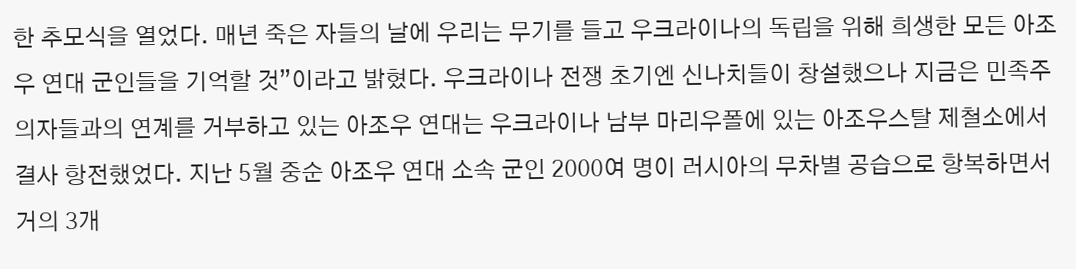한 추모식을 열었다. 매년 죽은 자들의 날에 우리는 무기를 들고 우크라이나의 독립을 위해 희생한 모든 아조우 연대 군인들을 기억할 것”이라고 밝혔다. 우크라이나 전쟁 초기엔 신나치들이 창설했으나 지금은 민족주의자들과의 연계를 거부하고 있는 아조우 연대는 우크라이나 남부 마리우폴에 있는 아조우스탈 제철소에서 결사 항전했었다. 지난 5월 중순 아조우 연대 소속 군인 2000여 명이 러시아의 무차별 공습으로 항복하면서 거의 3개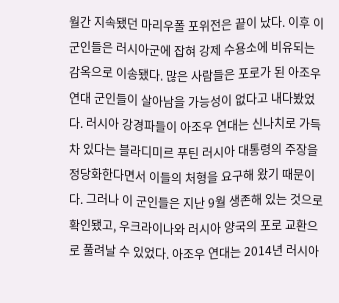월간 지속됐던 마리우폴 포위전은 끝이 났다. 이후 이 군인들은 러시아군에 잡혀 강제 수용소에 비유되는 감옥으로 이송됐다. 많은 사람들은 포로가 된 아조우 연대 군인들이 살아남을 가능성이 없다고 내다봤었다. 러시아 강경파들이 아조우 연대는 신나치로 가득 차 있다는 블라디미르 푸틴 러시아 대통령의 주장을 정당화한다면서 이들의 처형을 요구해 왔기 때문이다. 그러나 이 군인들은 지난 9월 생존해 있는 것으로 확인됐고, 우크라이나와 러시아 양국의 포로 교환으로 풀려날 수 있었다. 아조우 연대는 2014년 러시아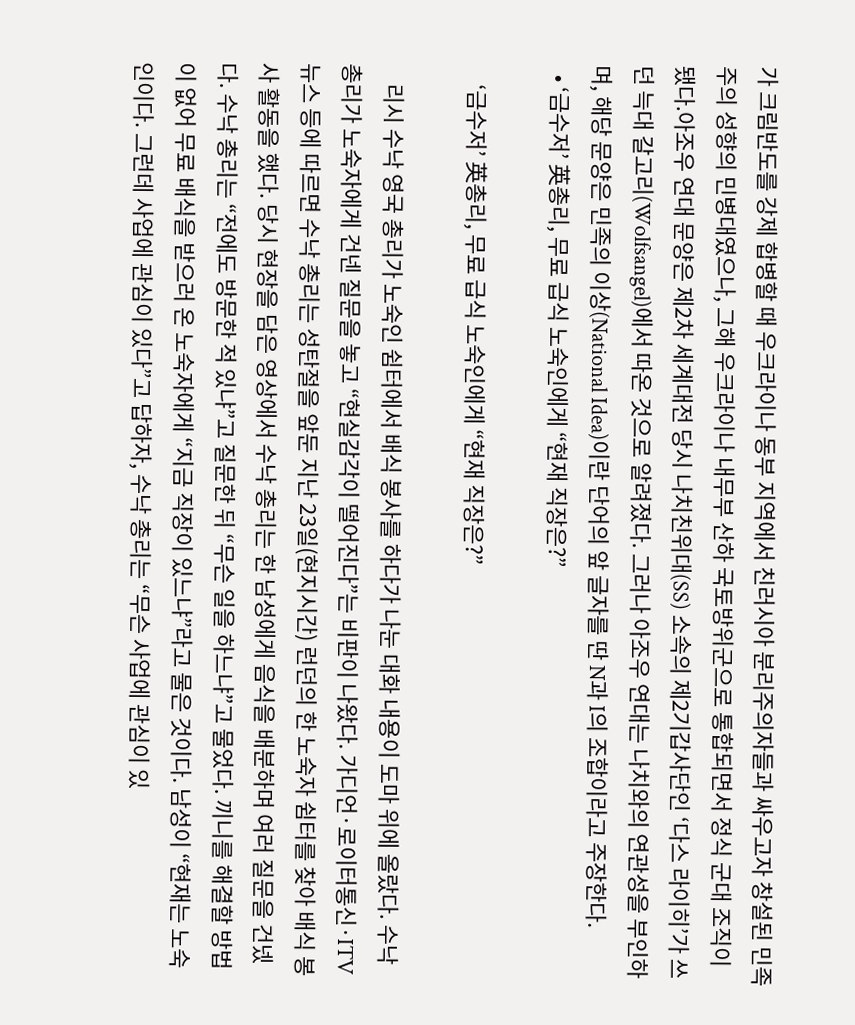가 크림반도를 강제 합병할 때 우크라이나 동부 지역에서 친러시아 분리주의자들과 싸우고자 창설된 민족주의 성향의 민병대였으나, 그해 우크라이나 내무부 산하 국토방위군으로 통합되면서 정식 군대 조직이 됐다.아조우 연대 문양은 제2차 세계대전 당시 나치친위대(SS) 소속의 제2기갑사단인 ‘다스 라이히’가 쓰던 늑대 갈고리(Wolfsangel)에서 따온 것으로 알려졌다. 그러나 아조우 연대는 나치와의 연관성을 부인하며, 해당 문양은 민족의 이상(National Idea)이란 단어의 앞 글자를 딴 N과 I의 조합이라고 주장한다.
  • ‘금수저’ 英총리, 무료 급식 노숙인에게 “현재 직장은?”

    ‘금수저’ 英총리, 무료 급식 노숙인에게 “현재 직장은?”

    리시 수낙 영국 총리가 노숙인 쉼터에서 배식 봉사를 하다가 나눈 대화 내용이 도마 위에 올랐다. 수낙 총리가 노숙자에게 건넨 질문을 놓고 “현실감각이 떨어진다”는 비판이 나왔다. 가디언·로이터통신·ITV뉴스 등에 따르면 수낙 총리는 성탄절을 앞둔 지난 23일(현지시간) 런던의 한 노숙자 쉼터를 찾아 배식 봉사 활동을 했다. 당시 현장을 담은 영상에서 수낙 총리는 한 남성에게 음식을 배분하며 여러 질문을 건넸다. 수낙 총리는 “전에도 방문한 적 있냐”고 질문한 뒤 “무슨 일을 하느냐”고 물었다. 끼니를 해결할 방법이 없어 무료 배식을 받으러 온 노숙자에게 “지금 직장이 있느냐”라고 물은 것이다. 남성이 “현재는 노숙인이다. 그런데 사업에 관심이 있다”고 답하자, 수낙 총리는 “무슨 사업에 관심이 있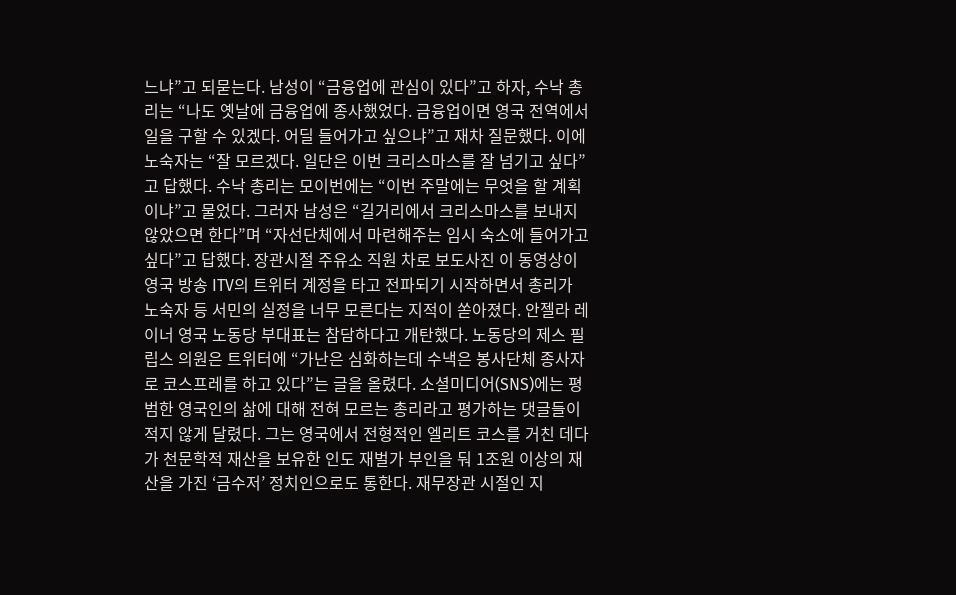느냐”고 되묻는다. 남성이 “금융업에 관심이 있다”고 하자, 수낙 총리는 “나도 옛날에 금융업에 종사했었다. 금융업이면 영국 전역에서 일을 구할 수 있겠다. 어딜 들어가고 싶으냐”고 재차 질문했다. 이에 노숙자는 “잘 모르겠다. 일단은 이번 크리스마스를 잘 넘기고 싶다”고 답했다. 수낙 총리는 모이번에는 “이번 주말에는 무엇을 할 계획이냐”고 물었다. 그러자 남성은 “길거리에서 크리스마스를 보내지 않았으면 한다”며 “자선단체에서 마련해주는 임시 숙소에 들어가고 싶다”고 답했다. 장관시절 주유소 직원 차로 보도사진 이 동영상이 영국 방송 ITV의 트위터 계정을 타고 전파되기 시작하면서 총리가 노숙자 등 서민의 실정을 너무 모른다는 지적이 쏟아졌다. 안젤라 레이너 영국 노동당 부대표는 참담하다고 개탄했다. 노동당의 제스 필립스 의원은 트위터에 “가난은 심화하는데 수낵은 봉사단체 종사자로 코스프레를 하고 있다”는 글을 올렸다. 소셜미디어(SNS)에는 평범한 영국인의 삶에 대해 전혀 모르는 총리라고 평가하는 댓글들이 적지 않게 달렸다. 그는 영국에서 전형적인 엘리트 코스를 거친 데다가 천문학적 재산을 보유한 인도 재벌가 부인을 둬 1조원 이상의 재산을 가진 ‘금수저’ 정치인으로도 통한다. 재무장관 시절인 지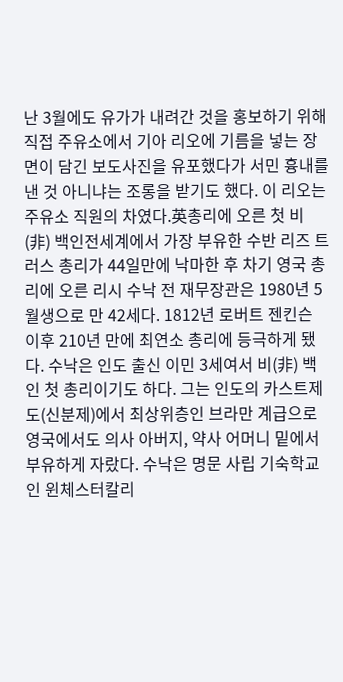난 3월에도 유가가 내려간 것을 홍보하기 위해 직접 주유소에서 기아 리오에 기름을 넣는 장면이 담긴 보도사진을 유포했다가 서민 흉내를 낸 것 아니냐는 조롱을 받기도 했다. 이 리오는 주유소 직원의 차였다.英총리에 오른 첫 비(非) 백인전세계에서 가장 부유한 수반 리즈 트러스 총리가 44일만에 낙마한 후 차기 영국 총리에 오른 리시 수낙 전 재무장관은 1980년 5월생으로 만 42세다. 1812년 로버트 젠킨슨 이후 210년 만에 최연소 총리에 등극하게 됐다. 수낙은 인도 출신 이민 3세여서 비(非) 백인 첫 총리이기도 하다. 그는 인도의 카스트제도(신분제)에서 최상위층인 브라만 계급으로 영국에서도 의사 아버지, 약사 어머니 밑에서 부유하게 자랐다. 수낙은 명문 사립 기숙학교인 윈체스터칼리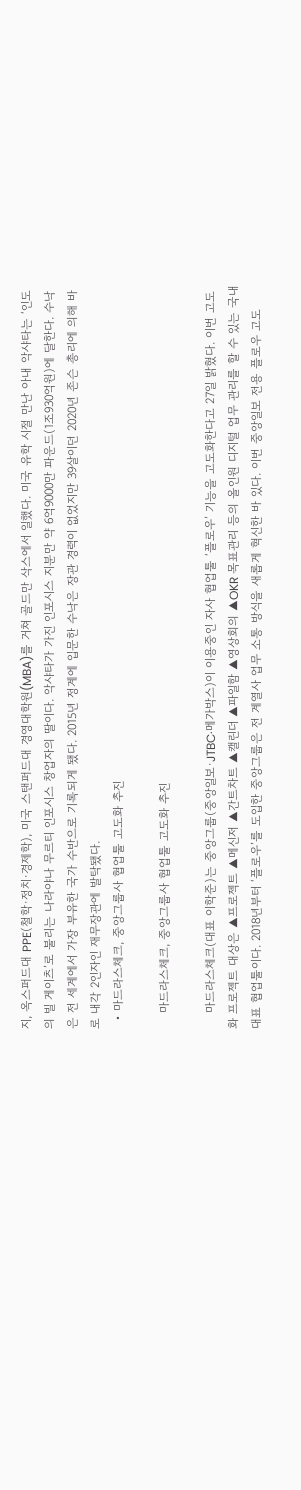지, 옥스퍼드대 PPE(철학·정치·경제학), 미국 스탠퍼드대 경영대학원(MBA)를 거쳐 골드만 삭스에서 일했다. 미국 유학 시절 만난 아내 악샤타는 ‘인도의 빌 게이츠’로 불리는 나라야나 무르티 인포시스 창업자의 딸이다. 악샤타가 가진 인포시스 지분만 약 6억9000만 파운드(1조930억원)에 달한다. 수낙은 전 세계에서 가장 부유한 국가 수반으로 기록되게 됐다. 2015년 정계에 입문한 수낙은 장관 경력이 없었지만 39살이던 2020년 존슨 총리에 의해 바로 내각 2인자인 재무장관에 발탁됐다.
  • 마드라스체크, 중앙그룹사 협업툴 고도화 추진

    마드라스체크, 중앙그룹사 협업툴 고도화 추진

    마드라스체크(대표 이학준)는 중앙그룹(중앙일보·JTBC·메가박스)이 이용중인 자사 협업툴 ‘플로우’ 기능을 고도화한다고 27일 밝혔다. 이번 고도화 프로젝트 대상은 ▲프로젝트 ▲메신저 ▲간트차트 ▲캘린더 ▲파일함 ▲영상회의 ▲OKR 목표관리 등의 올인원 디지털 업무 관리를 할 수 있는 국내 대표 협업툴이다. 2018년부터 ‘플로우’를 도입한 중앙그룹은 전 계열사 업무 소통 방식을 새롭게 혁신한 바 있다. 이번 중앙일보 전용 플로우 고도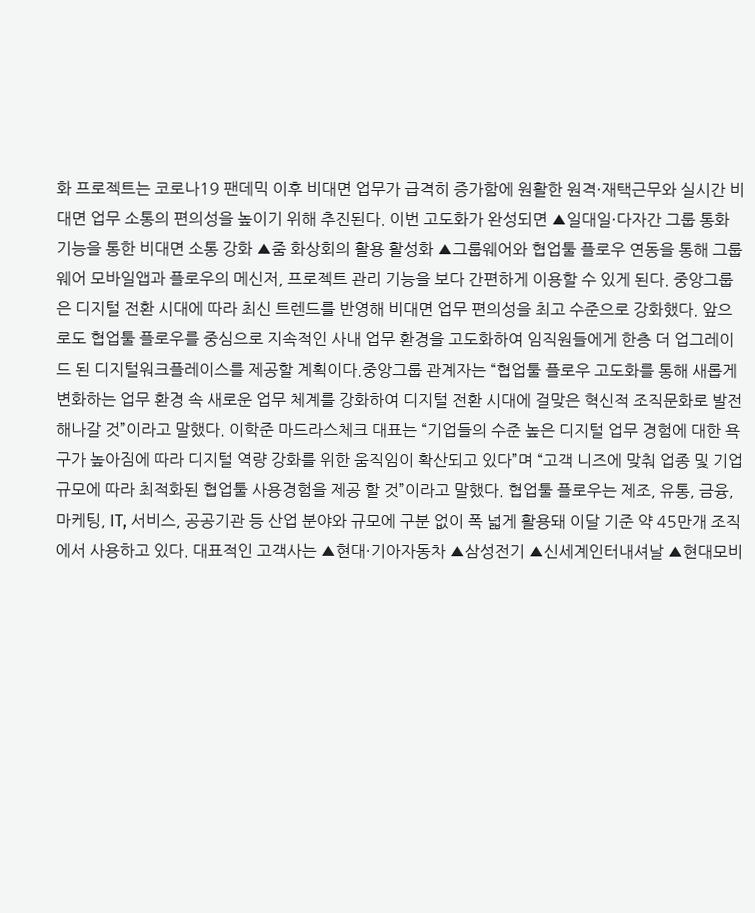화 프로젝트는 코로나19 팬데믹 이후 비대면 업무가 급격히 증가함에 원활한 원격·재택근무와 실시간 비대면 업무 소통의 편의성을 높이기 위해 추진된다. 이번 고도화가 완성되면 ▲일대일·다자간 그룹 통화 기능을 통한 비대면 소통 강화 ▲줌 화상회의 활용 활성화 ▲그룹웨어와 협업툴 플로우 연동을 통해 그룹웨어 모바일앱과 플로우의 메신저, 프로젝트 관리 기능을 보다 간편하게 이용할 수 있게 된다. 중앙그룹은 디지털 전환 시대에 따라 최신 트렌드를 반영해 비대면 업무 편의성을 최고 수준으로 강화했다. 앞으로도 협업툴 플로우를 중심으로 지속적인 사내 업무 환경을 고도화하여 임직원들에게 한층 더 업그레이드 된 디지털워크플레이스를 제공할 계획이다.중앙그룹 관계자는 “협업툴 플로우 고도화를 통해 새롭게 변화하는 업무 환경 속 새로운 업무 체계를 강화하여 디지털 전환 시대에 걸맞은 혁신적 조직문화로 발전해나갈 것”이라고 말했다. 이학준 마드라스체크 대표는 “기업들의 수준 높은 디지털 업무 경험에 대한 욕구가 높아짐에 따라 디지털 역량 강화를 위한 움직임이 확산되고 있다”며 “고객 니즈에 맞춰 업종 및 기업 규모에 따라 최적화된 협업툴 사용경험을 제공 할 것”이라고 말했다. 협업툴 플로우는 제조, 유통, 금융, 마케팅, IT, 서비스, 공공기관 등 산업 분야와 규모에 구분 없이 폭 넓게 활용돼 이달 기준 약 45만개 조직에서 사용하고 있다. 대표적인 고객사는 ▲현대·기아자동차 ▲삼성전기 ▲신세계인터내셔날 ▲현대모비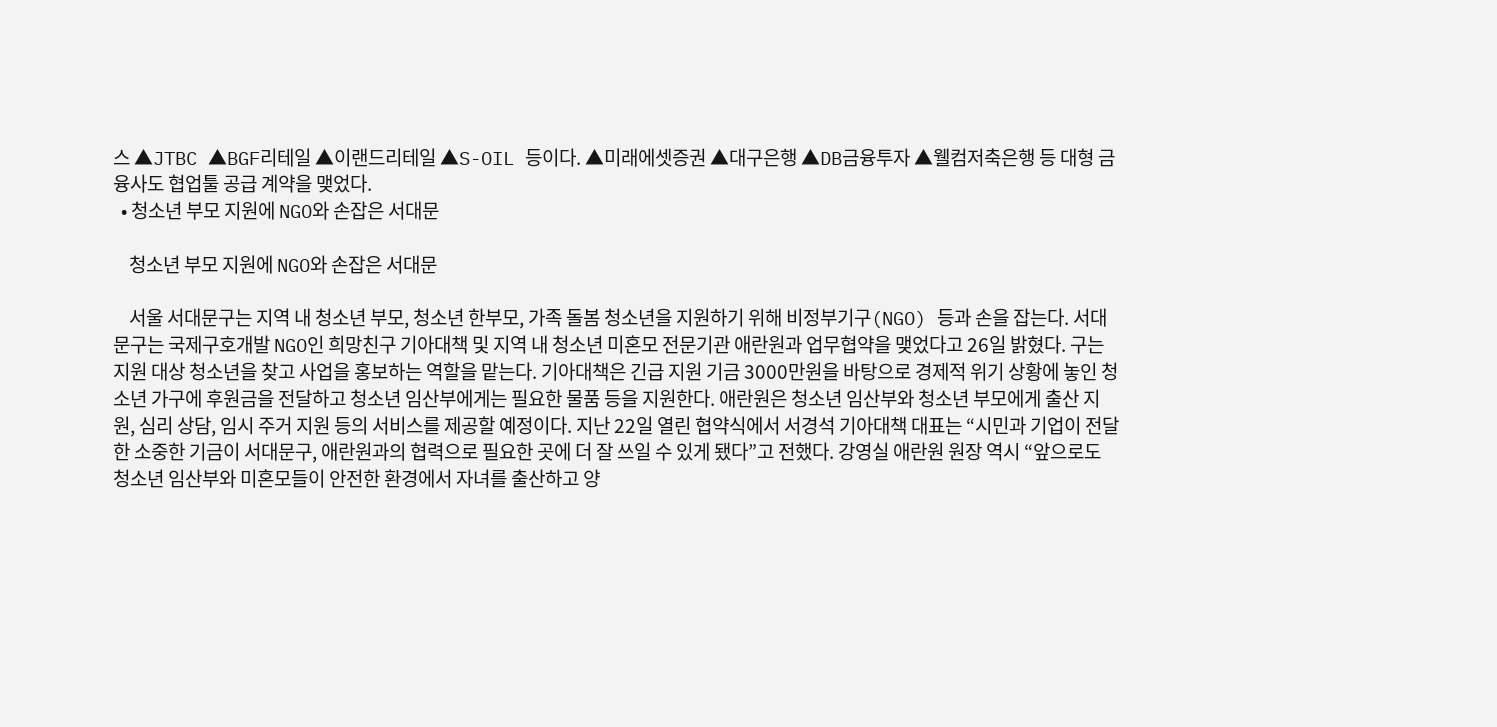스 ▲JTBC ▲BGF리테일 ▲이랜드리테일 ▲S-OIL 등이다. ▲미래에셋증권 ▲대구은행 ▲DB금융투자 ▲웰컴저축은행 등 대형 금융사도 협업툴 공급 계약을 맺었다.
  • 청소년 부모 지원에 NGO와 손잡은 서대문

    청소년 부모 지원에 NGO와 손잡은 서대문

    서울 서대문구는 지역 내 청소년 부모, 청소년 한부모, 가족 돌봄 청소년을 지원하기 위해 비정부기구(NGO) 등과 손을 잡는다. 서대문구는 국제구호개발 NGO인 희망친구 기아대책 및 지역 내 청소년 미혼모 전문기관 애란원과 업무협약을 맺었다고 26일 밝혔다. 구는 지원 대상 청소년을 찾고 사업을 홍보하는 역할을 맡는다. 기아대책은 긴급 지원 기금 3000만원을 바탕으로 경제적 위기 상황에 놓인 청소년 가구에 후원금을 전달하고 청소년 임산부에게는 필요한 물품 등을 지원한다. 애란원은 청소년 임산부와 청소년 부모에게 출산 지원, 심리 상담, 임시 주거 지원 등의 서비스를 제공할 예정이다. 지난 22일 열린 협약식에서 서경석 기아대책 대표는 “시민과 기업이 전달한 소중한 기금이 서대문구, 애란원과의 협력으로 필요한 곳에 더 잘 쓰일 수 있게 됐다”고 전했다. 강영실 애란원 원장 역시 “앞으로도 청소년 임산부와 미혼모들이 안전한 환경에서 자녀를 출산하고 양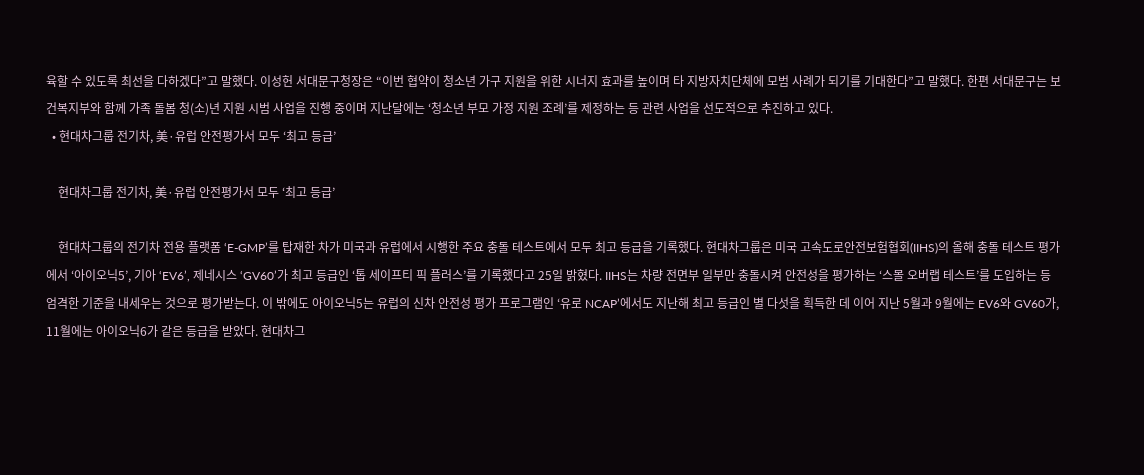육할 수 있도록 최선을 다하겠다”고 말했다. 이성헌 서대문구청장은 “이번 협약이 청소년 가구 지원을 위한 시너지 효과를 높이며 타 지방자치단체에 모범 사례가 되기를 기대한다”고 말했다. 한편 서대문구는 보건복지부와 함께 가족 돌봄 청(소)년 지원 시범 사업을 진행 중이며 지난달에는 ‘청소년 부모 가정 지원 조례’를 제정하는 등 관련 사업을 선도적으로 추진하고 있다.
  • 현대차그룹 전기차, 美·유럽 안전평가서 모두 ‘최고 등급’

    현대차그룹 전기차, 美·유럽 안전평가서 모두 ‘최고 등급’

    현대차그룹의 전기차 전용 플랫폼 ‘E-GMP’를 탑재한 차가 미국과 유럽에서 시행한 주요 충돌 테스트에서 모두 최고 등급을 기록했다. 현대차그룹은 미국 고속도로안전보험협회(IIHS)의 올해 충돌 테스트 평가에서 ‘아이오닉5’, 기아 ‘EV6’, 제네시스 ‘GV60’가 최고 등급인 ‘톱 세이프티 픽 플러스’를 기록했다고 25일 밝혔다. IIHS는 차량 전면부 일부만 충돌시켜 안전성을 평가하는 ‘스몰 오버랩 테스트’를 도입하는 등 엄격한 기준을 내세우는 것으로 평가받는다. 이 밖에도 아이오닉5는 유럽의 신차 안전성 평가 프로그램인 ‘유로 NCAP’에서도 지난해 최고 등급인 별 다섯을 획득한 데 이어 지난 5월과 9월에는 EV6와 GV60가, 11월에는 아이오닉6가 같은 등급을 받았다. 현대차그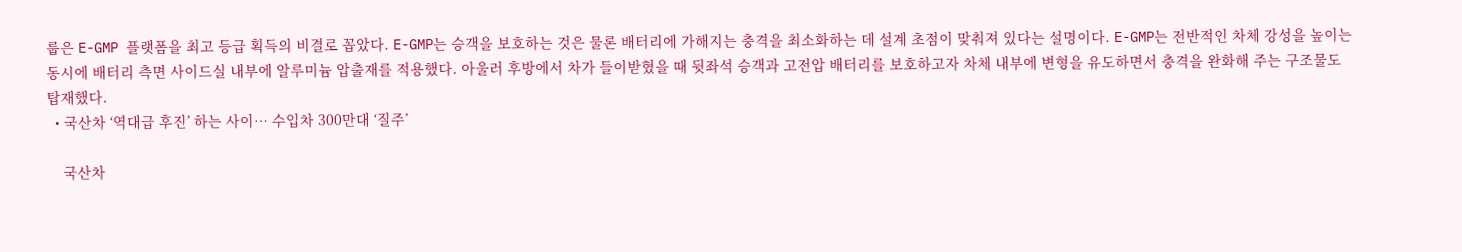룹은 E-GMP 플랫폼을 최고 등급 획득의 비결로 꼽았다. E-GMP는 승객을 보호하는 것은 물론 배터리에 가해지는 충격을 최소화하는 데 설계 초점이 맞춰져 있다는 설명이다. E-GMP는 전반적인 차체 강성을 높이는 동시에 배터리 측면 사이드실 내부에 알루미늄 압출재를 적용했다. 아울러 후방에서 차가 들이받혔을 때 뒷좌석 승객과 고전압 배터리를 보호하고자 차체 내부에 변형을 유도하면서 충격을 완화해 주는 구조물도 탑재했다.
  • 국산차 ‘역대급 후진’ 하는 사이… 수입차 300만대 ‘질주’

    국산차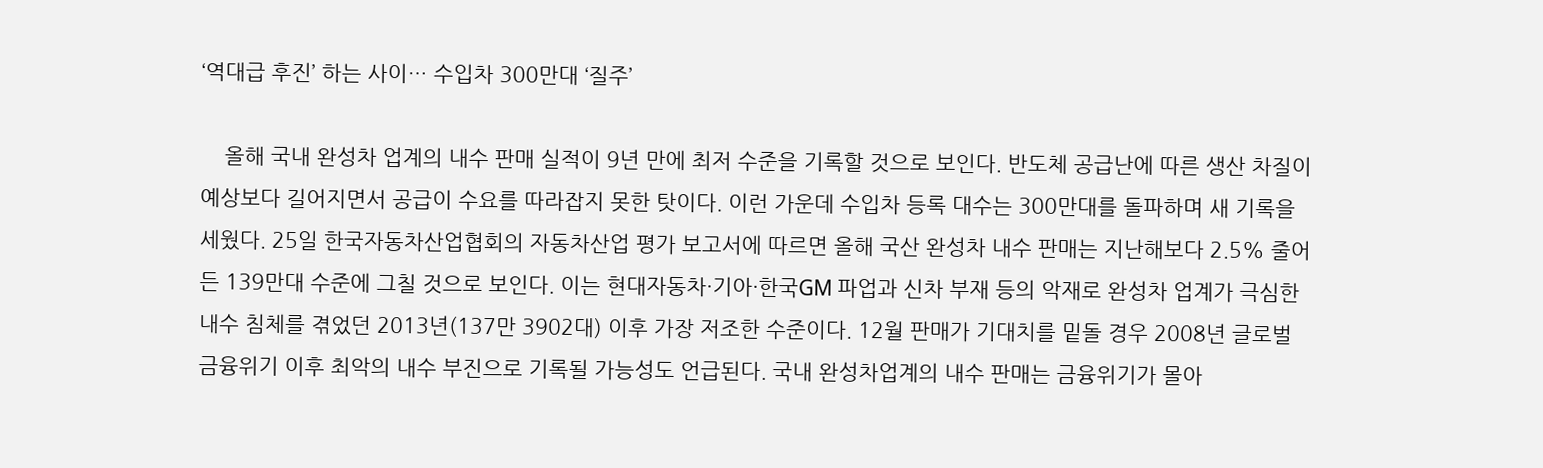‘역대급 후진’ 하는 사이… 수입차 300만대 ‘질주’

    올해 국내 완성차 업계의 내수 판매 실적이 9년 만에 최저 수준을 기록할 것으로 보인다. 반도체 공급난에 따른 생산 차질이 예상보다 길어지면서 공급이 수요를 따라잡지 못한 탓이다. 이런 가운데 수입차 등록 대수는 300만대를 돌파하며 새 기록을 세웠다. 25일 한국자동차산업협회의 자동차산업 평가 보고서에 따르면 올해 국산 완성차 내수 판매는 지난해보다 2.5% 줄어든 139만대 수준에 그칠 것으로 보인다. 이는 현대자동차·기아·한국GM 파업과 신차 부재 등의 악재로 완성차 업계가 극심한 내수 침체를 겪었던 2013년(137만 3902대) 이후 가장 저조한 수준이다. 12월 판매가 기대치를 밑돌 경우 2008년 글로벌 금융위기 이후 최악의 내수 부진으로 기록될 가능성도 언급된다. 국내 완성차업계의 내수 판매는 금융위기가 몰아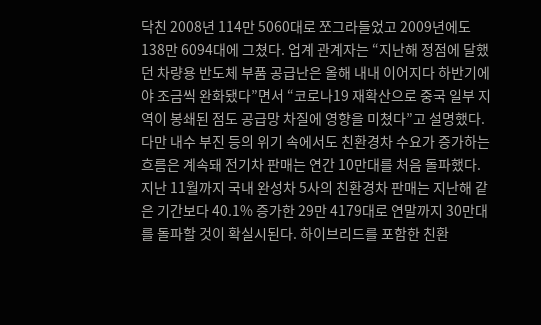닥친 2008년 114만 5060대로 쪼그라들었고 2009년에도 138만 6094대에 그쳤다. 업계 관계자는 “지난해 정점에 달했던 차량용 반도체 부품 공급난은 올해 내내 이어지다 하반기에야 조금씩 완화됐다”면서 “코로나19 재확산으로 중국 일부 지역이 봉쇄된 점도 공급망 차질에 영향을 미쳤다”고 설명했다. 다만 내수 부진 등의 위기 속에서도 친환경차 수요가 증가하는 흐름은 계속돼 전기차 판매는 연간 10만대를 처음 돌파했다. 지난 11월까지 국내 완성차 5사의 친환경차 판매는 지난해 같은 기간보다 40.1% 증가한 29만 4179대로 연말까지 30만대를 돌파할 것이 확실시된다. 하이브리드를 포함한 친환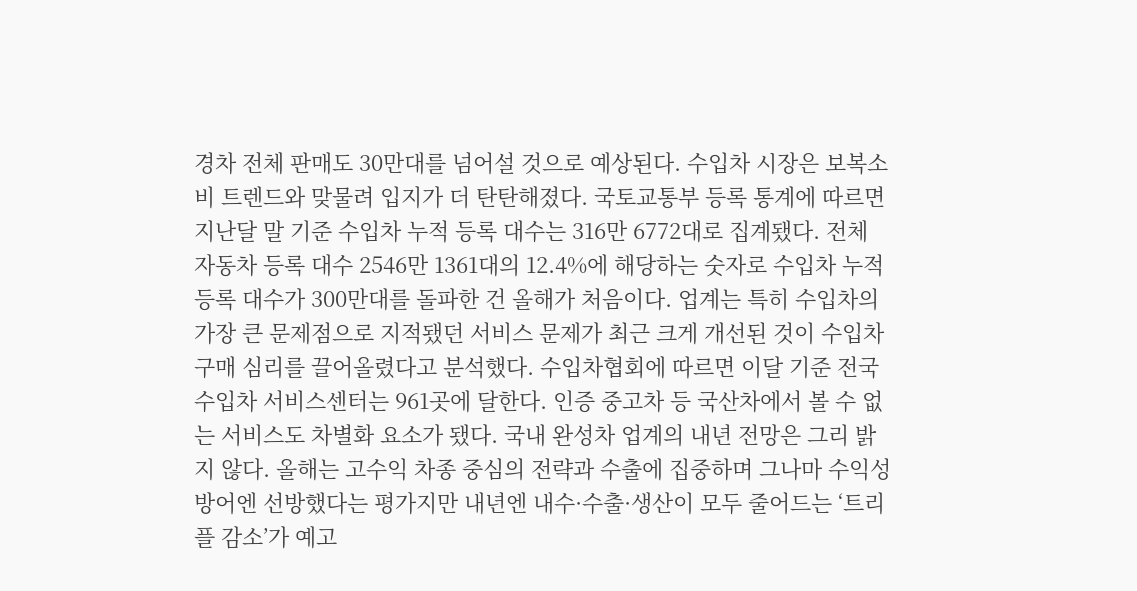경차 전체 판매도 30만대를 넘어설 것으로 예상된다. 수입차 시장은 보복소비 트렌드와 맞물려 입지가 더 탄탄해졌다. 국토교통부 등록 통계에 따르면 지난달 말 기준 수입차 누적 등록 대수는 316만 6772대로 집계됐다. 전체 자동차 등록 대수 2546만 1361대의 12.4%에 해당하는 숫자로 수입차 누적 등록 대수가 300만대를 돌파한 건 올해가 처음이다. 업계는 특히 수입차의 가장 큰 문제점으로 지적됐던 서비스 문제가 최근 크게 개선된 것이 수입차 구매 심리를 끌어올렸다고 분석했다. 수입차협회에 따르면 이달 기준 전국 수입차 서비스센터는 961곳에 달한다. 인증 중고차 등 국산차에서 볼 수 없는 서비스도 차별화 요소가 됐다. 국내 완성차 업계의 내년 전망은 그리 밝지 않다. 올해는 고수익 차종 중심의 전략과 수출에 집중하며 그나마 수익성 방어엔 선방했다는 평가지만 내년엔 내수·수출·생산이 모두 줄어드는 ‘트리플 감소’가 예고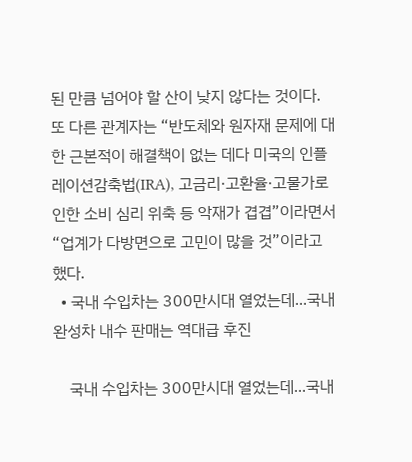된 만큼 넘어야 할 산이 낮지 않다는 것이다. 또 다른 관계자는 “반도체와 원자재 문제에 대한 근본적이 해결책이 없는 데다 미국의 인플레이션감축법(IRA), 고금리·고환율·고물가로 인한 소비 심리 위축 등 악재가 겹겹”이라면서 “업계가 다방면으로 고민이 많을 것”이라고 했다.
  • 국내 수입차는 300만시대 열었는데...국내 완성차 내수 판매는 역대급 후진

    국내 수입차는 300만시대 열었는데...국내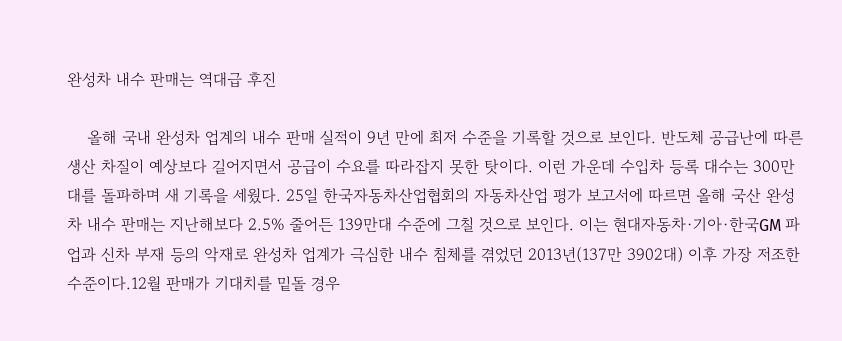완성차 내수 판매는 역대급 후진

    올해 국내 완성차 업계의 내수 판매 실적이 9년 만에 최저 수준을 기록할 것으로 보인다. 반도체 공급난에 따른 생산 차질이 예상보다 길어지면서 공급이 수요를 따라잡지 못한 탓이다. 이런 가운데 수입차 등록 대수는 300만대를 돌파하며 새 기록을 세웠다. 25일 한국자동차산업협회의 자동차산업 평가 보고서에 따르면 올해 국산 완성차 내수 판매는 지난해보다 2.5% 줄어든 139만대 수준에 그칠 것으로 보인다. 이는 현대자동차·기아·한국GM 파업과 신차 부재 등의 악재로 완성차 업계가 극심한 내수 침체를 겪었던 2013년(137만 3902대) 이후 가장 저조한 수준이다.12월 판매가 기대치를 밑돌 경우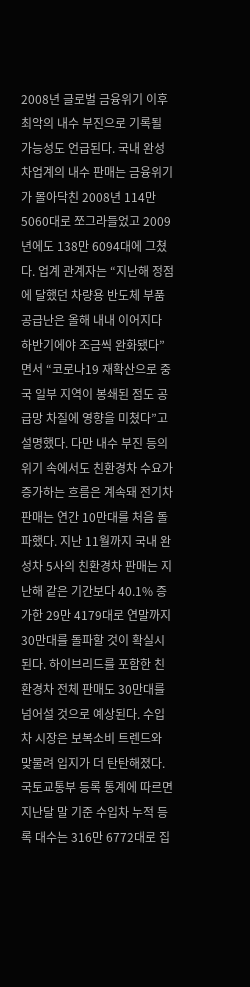2008년 글로벌 금융위기 이후 최악의 내수 부진으로 기록될 가능성도 언급된다. 국내 완성차업계의 내수 판매는 금융위기가 몰아닥친 2008년 114만 5060대로 쪼그라들었고 2009년에도 138만 6094대에 그쳤다. 업계 관계자는 “지난해 정점에 달했던 차량용 반도체 부품 공급난은 올해 내내 이어지다 하반기에야 조금씩 완화됐다”면서 “코로나19 재확산으로 중국 일부 지역이 봉쇄된 점도 공급망 차질에 영향을 미쳤다”고 설명했다. 다만 내수 부진 등의 위기 속에서도 친환경차 수요가 증가하는 흐름은 계속돼 전기차 판매는 연간 10만대를 처음 돌파했다. 지난 11월까지 국내 완성차 5사의 친환경차 판매는 지난해 같은 기간보다 40.1% 증가한 29만 4179대로 연말까지 30만대를 돌파할 것이 확실시된다. 하이브리드를 포함한 친환경차 전체 판매도 30만대를 넘어설 것으로 예상된다. 수입차 시장은 보복소비 트렌드와 맞물려 입지가 더 탄탄해졌다. 국토교통부 등록 통계에 따르면 지난달 말 기준 수입차 누적 등록 대수는 316만 6772대로 집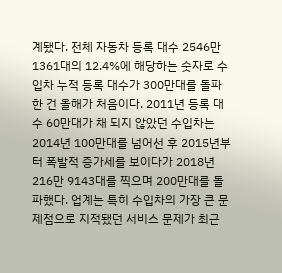계됐다. 전체 자동차 등록 대수 2546만 1361대의 12.4%에 해당하는 숫자로 수입차 누적 등록 대수가 300만대를 돌파한 건 올해가 처음이다. 2011년 등록 대수 60만대가 채 되지 않았던 수입차는 2014년 100만대를 넘어선 후 2015년부터 폭발적 증가세를 보이다가 2018년 216만 9143대를 찍으며 200만대를 돌파했다. 업계는 특히 수입차의 가장 큰 문제점으로 지적됐던 서비스 문제가 최근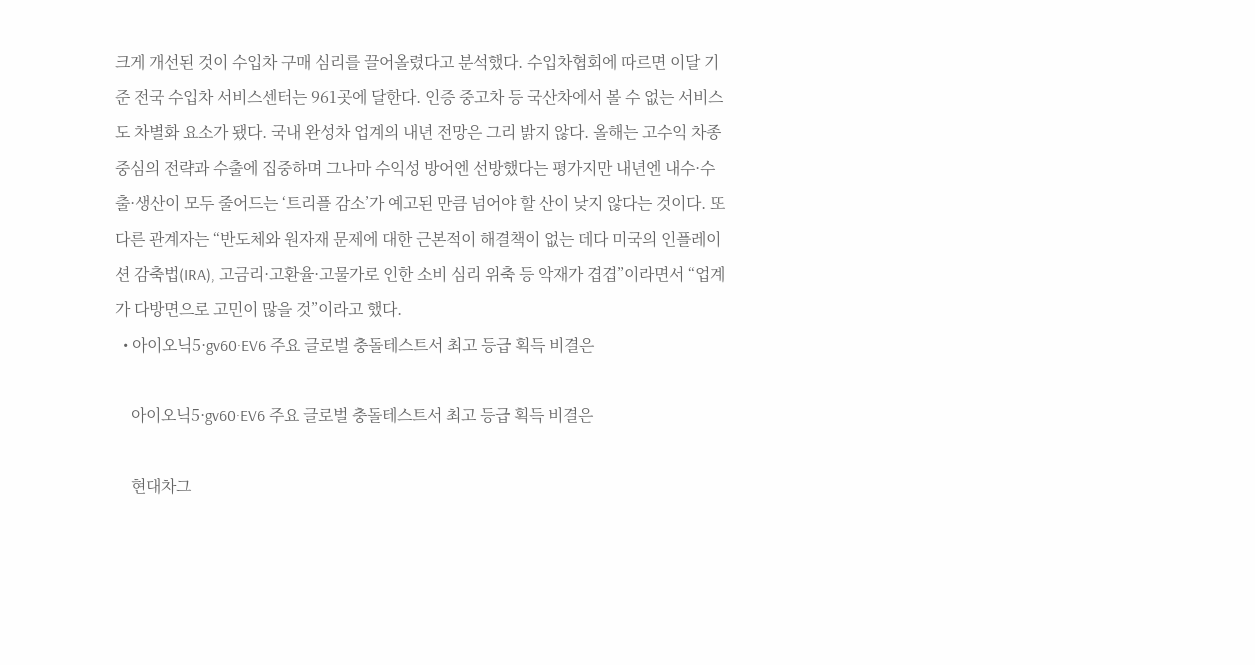크게 개선된 것이 수입차 구매 심리를 끌어올렸다고 분석했다. 수입차협회에 따르면 이달 기준 전국 수입차 서비스센터는 961곳에 달한다. 인증 중고차 등 국산차에서 볼 수 없는 서비스도 차별화 요소가 됐다. 국내 완성차 업계의 내년 전망은 그리 밝지 않다. 올해는 고수익 차종 중심의 전략과 수출에 집중하며 그나마 수익성 방어엔 선방했다는 평가지만 내년엔 내수·수출·생산이 모두 줄어드는 ‘트리플 감소’가 예고된 만큼 넘어야 할 산이 낮지 않다는 것이다. 또 다른 관계자는 “반도체와 원자재 문제에 대한 근본적이 해결책이 없는 데다 미국의 인플레이션 감축법(IRA), 고금리·고환율·고물가로 인한 소비 심리 위축 등 악재가 겹겹”이라면서 “업계가 다방면으로 고민이 많을 것”이라고 했다.
  • 아이오닉5·gv60·EV6 주요 글로벌 충돌테스트서 최고 등급 획득 비결은

    아이오닉5·gv60·EV6 주요 글로벌 충돌테스트서 최고 등급 획득 비결은

    현대차그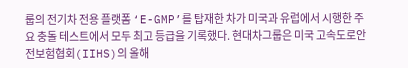룹의 전기차 전용 플랫폼 ‘E-GMP’를 탑재한 차가 미국과 유럽에서 시행한 주요 충돌 테스트에서 모두 최고 등급을 기록했다. 현대차그룹은 미국 고속도로안전보험협회(IIHS)의 올해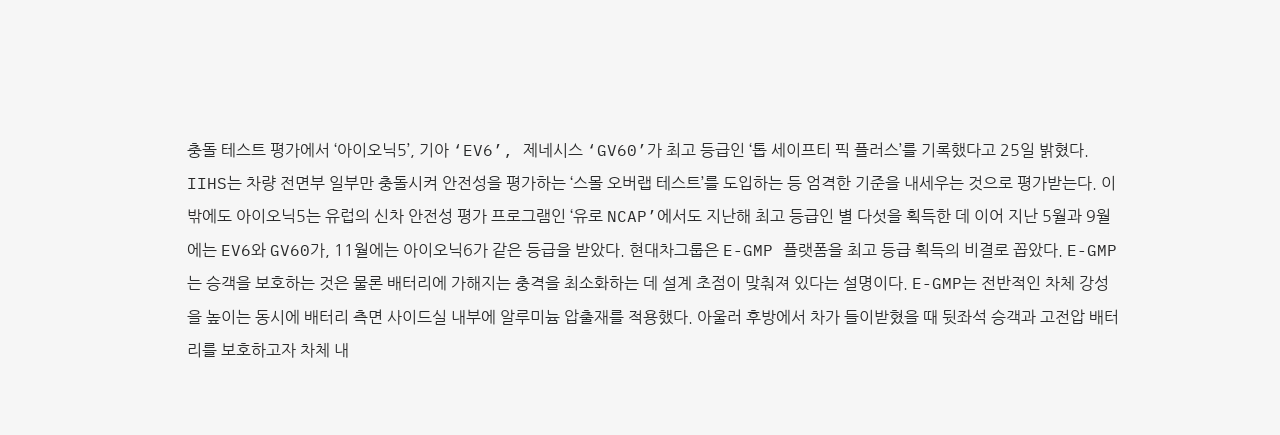충돌 테스트 평가에서 ‘아이오닉5’, 기아 ‘EV6’, 제네시스 ‘GV60’가 최고 등급인 ‘톱 세이프티 픽 플러스’를 기록했다고 25일 밝혔다. IIHS는 차량 전면부 일부만 충돌시켜 안전성을 평가하는 ‘스몰 오버랩 테스트’를 도입하는 등 엄격한 기준을 내세우는 것으로 평가받는다. 이 밖에도 아이오닉5는 유럽의 신차 안전성 평가 프로그램인 ‘유로 NCAP’에서도 지난해 최고 등급인 별 다섯을 획득한 데 이어 지난 5월과 9월에는 EV6와 GV60가, 11월에는 아이오닉6가 같은 등급을 받았다. 현대차그룹은 E-GMP 플랫폼을 최고 등급 획득의 비결로 꼽았다. E-GMP는 승객을 보호하는 것은 물론 배터리에 가해지는 충격을 최소화하는 데 설계 초점이 맞춰져 있다는 설명이다. E-GMP는 전반적인 차체 강성을 높이는 동시에 배터리 측면 사이드실 내부에 알루미늄 압출재를 적용했다. 아울러 후방에서 차가 들이받혔을 때 뒷좌석 승객과 고전압 배터리를 보호하고자 차체 내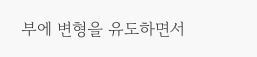부에 변형을 유도하면서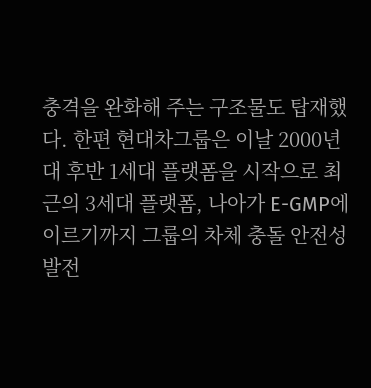충격을 완화해 주는 구조물도 탑재했다. 한편 현대차그룹은 이날 2000년대 후반 1세대 플랫폼을 시작으로 최근의 3세대 플랫폼, 나아가 E-GMP에 이르기까지 그룹의 차체 충돌 안전성 발전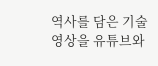역사를 담은 기술 영상을 유튜브와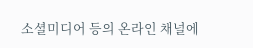소셜미디어 등의 온라인 채널에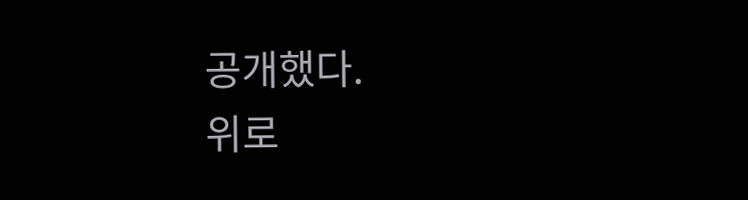공개했다.
위로